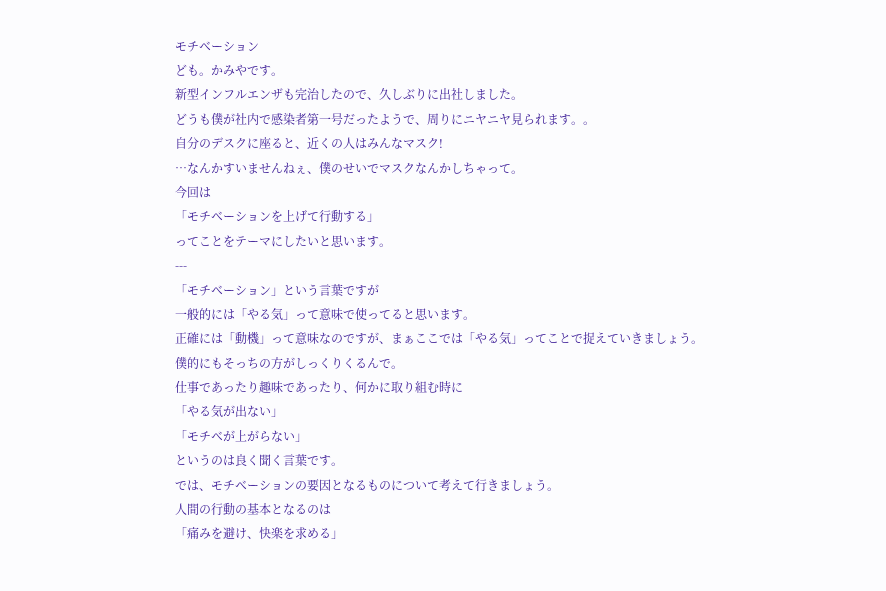モチベーション
ども。かみやです。
新型インフルエンザも完治したので、久しぶりに出社しました。
どうも僕が社内で感染者第一号だったようで、周りにニヤニヤ見られます。。
自分のデスクに座ると、近くの人はみんなマスク!
…なんかすいませんねぇ、僕のせいでマスクなんかしちゃって。
今回は
「モチベーションを上げて行動する」
ってことをテーマにしたいと思います。
---
「モチベーション」という言葉ですが
一般的には「やる気」って意味で使ってると思います。
正確には「動機」って意味なのですが、まぁここでは「やる気」ってことで捉えていきましょう。
僕的にもそっちの方がしっくりくるんで。
仕事であったり趣味であったり、何かに取り組む時に
「やる気が出ない」
「モチベが上がらない」
というのは良く聞く言葉です。
では、モチベーションの要因となるものについて考えて行きましょう。
人間の行動の基本となるのは
「痛みを避け、快楽を求める」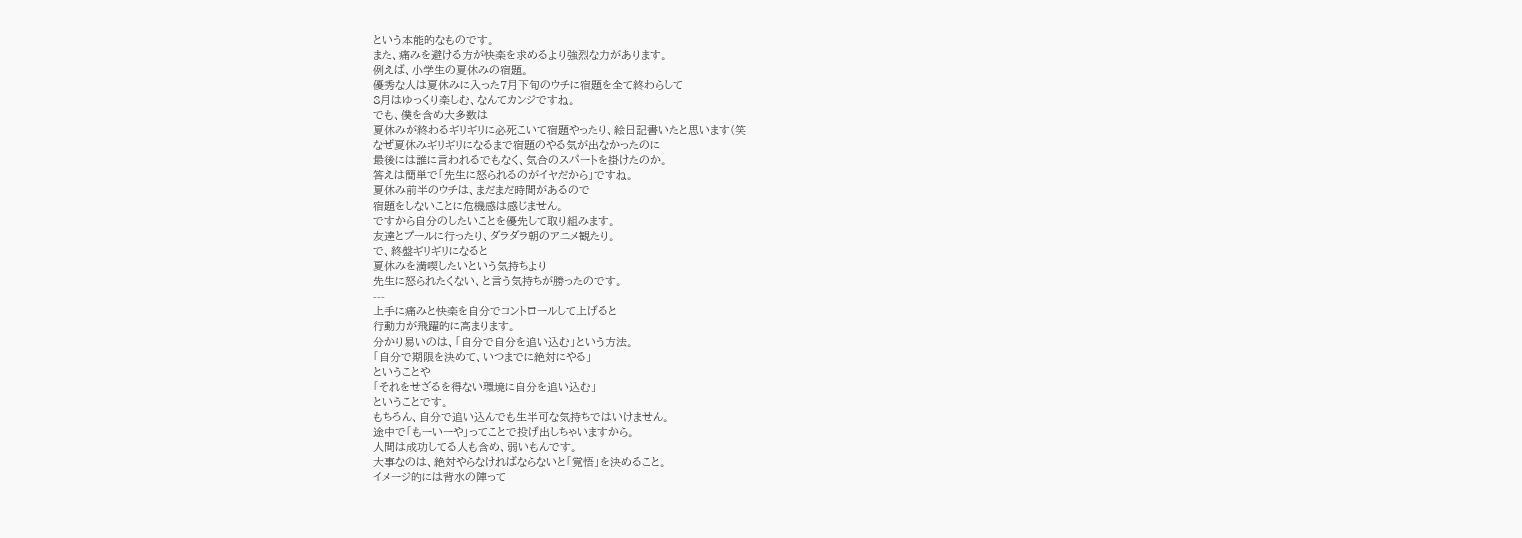という本能的なものです。
また、痛みを避ける方が快楽を求めるより強烈な力があります。
例えば、小学生の夏休みの宿題。
優秀な人は夏休みに入った7月下旬のウチに宿題を全て終わらして
8月はゆっくり楽しむ、なんてカンジですね。
でも、僕を含め大多数は
夏休みが終わるギリギリに必死こいて宿題やったり、絵日記書いたと思います(笑
なぜ夏休みギリギリになるまで宿題のやる気が出なかったのに
最後には誰に言われるでもなく、気合のスパートを掛けたのか。
答えは簡単で「先生に怒られるのがイヤだから」ですね。
夏休み前半のウチは、まだまだ時間があるので
宿題をしないことに危機感は感じません。
ですから自分のしたいことを優先して取り組みます。
友達とプールに行ったり、ダラダラ朝のアニメ観たり。
で、終盤ギリギリになると
夏休みを満喫したいという気持ちより
先生に怒られたくない、と言う気持ちが勝ったのです。
---
上手に痛みと快楽を自分でコントロールして上げると
行動力が飛躍的に高まります。
分かり易いのは、「自分で自分を追い込む」という方法。
「自分で期限を決めて、いつまでに絶対にやる」
ということや
「それをせざるを得ない環境に自分を追い込む」
ということです。
もちろん、自分で追い込んでも生半可な気持ちではいけません。
途中で「もーいーや」ってことで投げ出しちゃいますから。
人間は成功してる人も含め、弱いもんです。
大事なのは、絶対やらなければならないと「覚悟」を決めること。
イメージ的には背水の陣って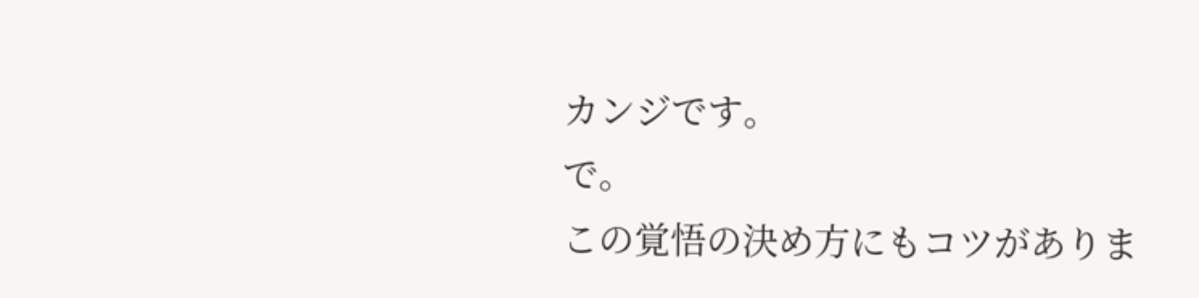カンジです。
で。
この覚悟の決め方にもコツがありま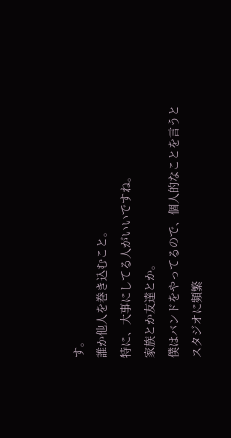す。
誰か他人を巻き込むこと。
特に、大事にしてる人がいいですね。
家族とか友達とか。
僕はバンドをやってるので、個人的なことを言うと
スタジオに頻繁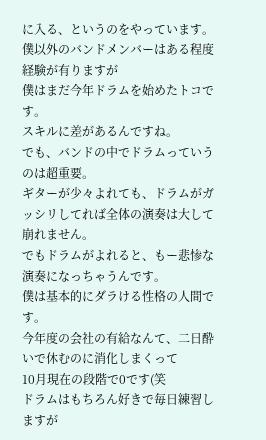に入る、というのをやっています。
僕以外のバンドメンバーはある程度経験が有りますが
僕はまだ今年ドラムを始めたトコです。
スキルに差があるんですね。
でも、バンドの中でドラムっていうのは超重要。
ギターが少々よれても、ドラムがガッシリしてれば全体の演奏は大して崩れません。
でもドラムがよれると、もー悲惨な演奏になっちゃうんです。
僕は基本的にダラける性格の人間です。
今年度の会社の有給なんて、二日酔いで休むのに消化しまくって
10月現在の段階で0です(笑
ドラムはもちろん好きで毎日練習しますが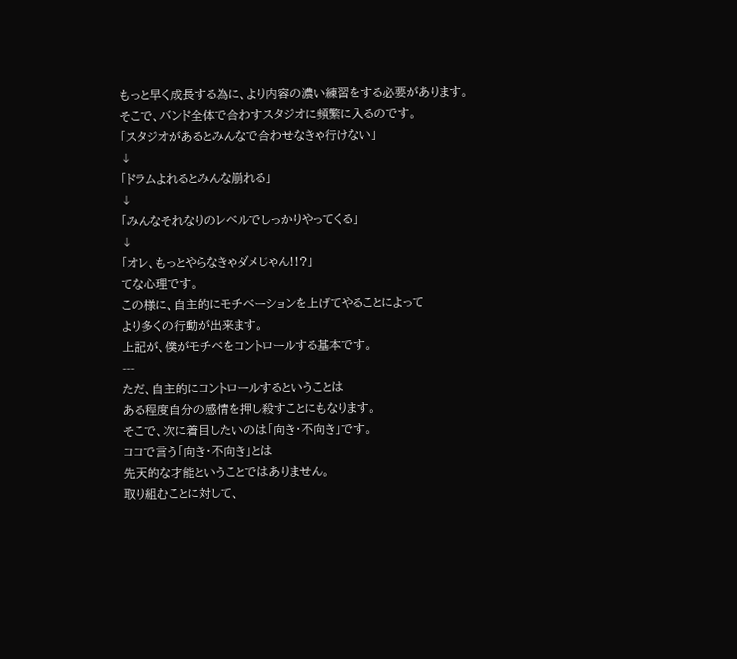もっと早く成長する為に、より内容の濃い練習をする必要があります。
そこで、バンド全体で合わすスタジオに頻繁に入るのです。
「スタジオがあるとみんなで合わせなきゃ行けない」
↓
「ドラムよれるとみんな崩れる」
↓
「みんなそれなりのレベルでしっかりやってくる」
↓
「オレ、もっとやらなきゃダメじゃん!!?」
てな心理です。
この様に、自主的にモチベーションを上げてやることによって
より多くの行動が出来ます。
上記が、僕がモチベをコントロールする基本です。
---
ただ、自主的にコントロールするということは
ある程度自分の感情を押し殺すことにもなります。
そこで、次に着目したいのは「向き・不向き」です。
ココで言う「向き・不向き」とは
先天的な才能ということではありません。
取り組むことに対して、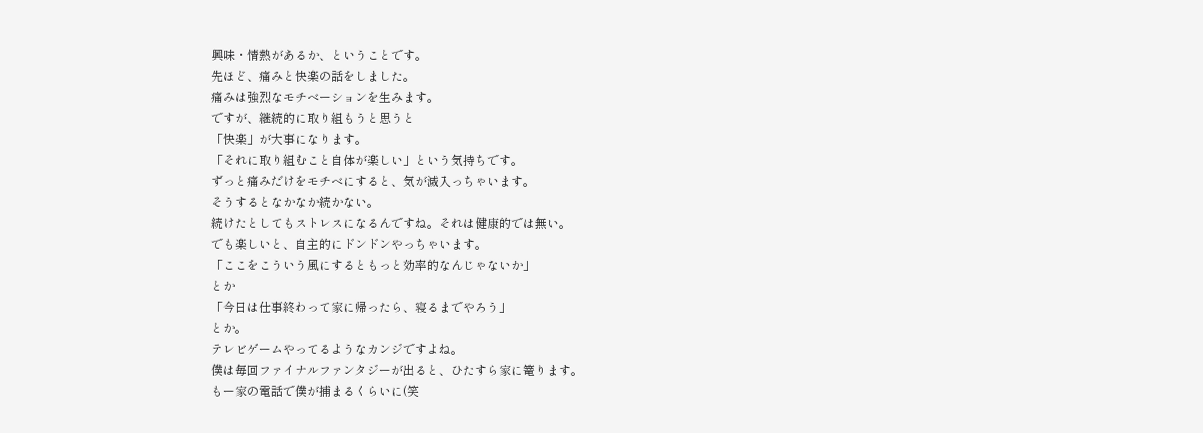興味・情熱があるか、ということです。
先ほど、痛みと快楽の話をしました。
痛みは強烈なモチベーションを生みます。
ですが、継続的に取り組もうと思うと
「快楽」が大事になります。
「それに取り組むこと自体が楽しい」という気持ちです。
ずっと痛みだけをモチベにすると、気が滅入っちゃいます。
そうするとなかなか続かない。
続けたとしてもストレスになるんですね。それは健康的では無い。
でも楽しいと、自主的にドンドンやっちゃいます。
「ここをこういう風にするともっと効率的なんじゃないか」
とか
「今日は仕事終わって家に帰ったら、寝るまでやろう」
とか。
テレビゲームやってるようなカンジですよね。
僕は毎回ファイナルファンタジーが出ると、ひたすら家に篭ります。
もー家の電話で僕が捕まるくらいに(笑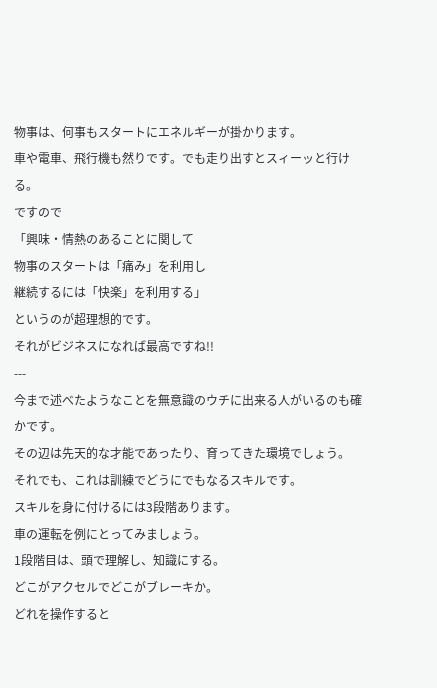物事は、何事もスタートにエネルギーが掛かります。
車や電車、飛行機も然りです。でも走り出すとスィーッと行ける。
ですので
「興味・情熱のあることに関して
物事のスタートは「痛み」を利用し
継続するには「快楽」を利用する」
というのが超理想的です。
それがビジネスになれば最高ですね!!
---
今まで述べたようなことを無意識のウチに出来る人がいるのも確かです。
その辺は先天的な才能であったり、育ってきた環境でしょう。
それでも、これは訓練でどうにでもなるスキルです。
スキルを身に付けるには3段階あります。
車の運転を例にとってみましょう。
1段階目は、頭で理解し、知識にする。
どこがアクセルでどこがブレーキか。
どれを操作すると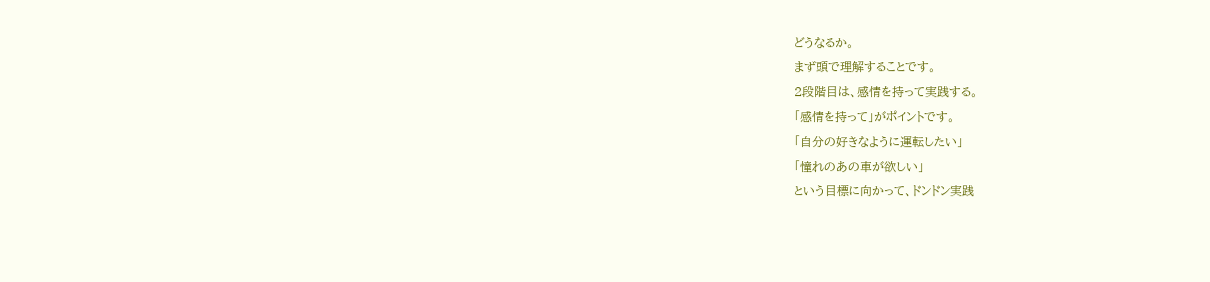どうなるか。
まず頭で理解することです。
2段階目は、感情を持って実践する。
「感情を持って」がポイントです。
「自分の好きなように運転したい」
「憧れのあの車が欲しい」
という目標に向かって、ドンドン実践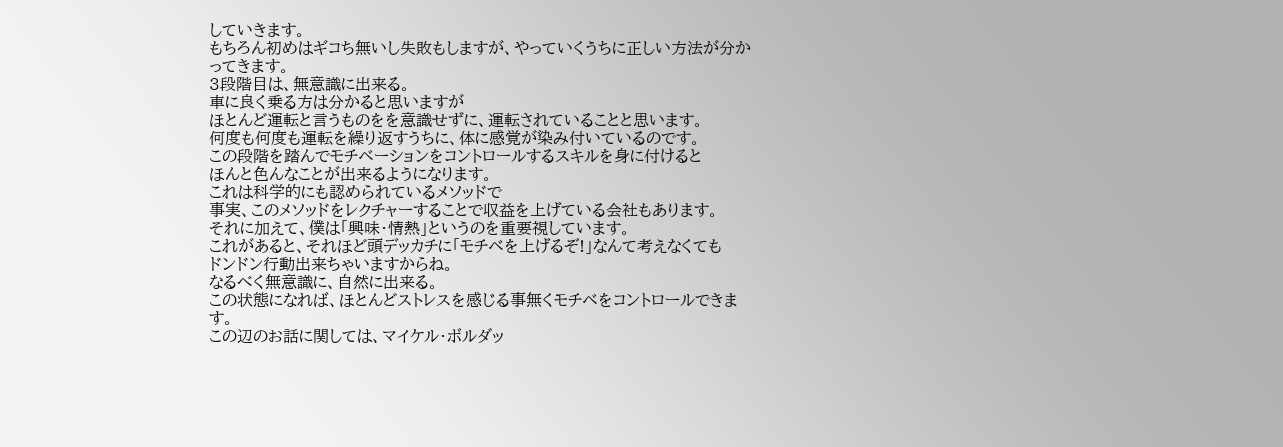していきます。
もちろん初めはギコち無いし失敗もしますが、やっていくうちに正しい方法が分かってきます。
3段階目は、無意識に出来る。
車に良く乗る方は分かると思いますが
ほとんど運転と言うものをを意識せずに、運転されていることと思います。
何度も何度も運転を繰り返すうちに、体に感覚が染み付いているのです。
この段階を踏んでモチベーションをコントロールするスキルを身に付けると
ほんと色んなことが出来るようになります。
これは科学的にも認められているメソッドで
事実、このメソッドをレクチャーすることで収益を上げている会社もあります。
それに加えて、僕は「興味・情熱」というのを重要視しています。
これがあると、それほど頭デッカチに「モチベを上げるぞ!」なんて考えなくても
ドンドン行動出来ちゃいますからね。
なるべく無意識に、自然に出来る。
この状態になれば、ほとんどストレスを感じる事無くモチベをコントロールできます。
この辺のお話に関しては、マイケル・ボルダッ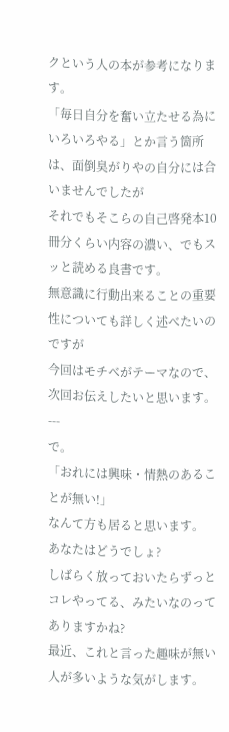クという人の本が参考になります。
「毎日自分を奮い立たせる為にいろいろやる」とか言う箇所は、面倒臭がりやの自分には合いませんでしたが
それでもそこらの自己啓発本10冊分くらい内容の濃い、でもスッと読める良書です。
無意識に行動出来ることの重要性についても詳しく述べたいのですが
今回はモチベがテーマなので、次回お伝えしたいと思います。
---
で。
「おれには興味・情熱のあることが無い!」
なんて方も居ると思います。
あなたはどうでしょ?
しばらく放っておいたらずっとコレやってる、みたいなのってありますかね?
最近、これと言った趣味が無い人が多いような気がします。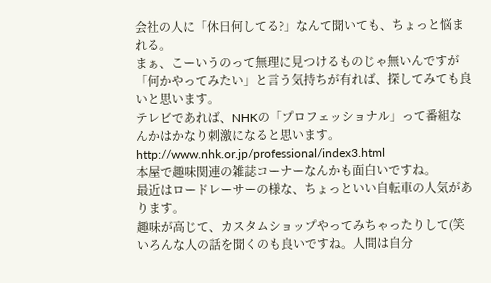会社の人に「休日何してる?」なんて聞いても、ちょっと悩まれる。
まぁ、こーいうのって無理に見つけるものじゃ無いんですが
「何かやってみたい」と言う気持ちが有れば、探してみても良いと思います。
テレビであれば、NHKの「プロフェッショナル」って番組なんかはかなり刺激になると思います。
http://www.nhk.or.jp/professional/index3.html
本屋で趣味関連の雑誌コーナーなんかも面白いですね。
最近はロードレーサーの様な、ちょっといい自転車の人気があります。
趣味が高じて、カスタムショップやってみちゃったりして(笑
いろんな人の話を聞くのも良いですね。人間は自分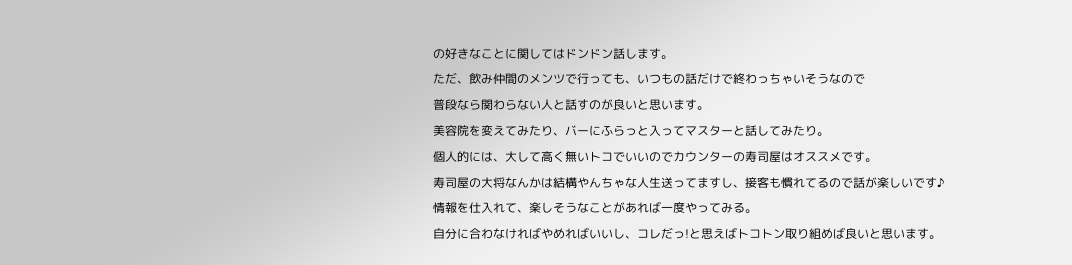の好きなことに関してはドンドン話します。
ただ、飲み仲間のメンツで行っても、いつもの話だけで終わっちゃいそうなので
普段なら関わらない人と話すのが良いと思います。
美容院を変えてみたり、バーにふらっと入ってマスターと話してみたり。
個人的には、大して高く無いトコでいいのでカウンターの寿司屋はオススメです。
寿司屋の大将なんかは結構やんちゃな人生送ってますし、接客も慣れてるので話が楽しいです♪
情報を仕入れて、楽しそうなことがあれば一度やってみる。
自分に合わなければやめればいいし、コレだっ!と思えばトコトン取り組めば良いと思います。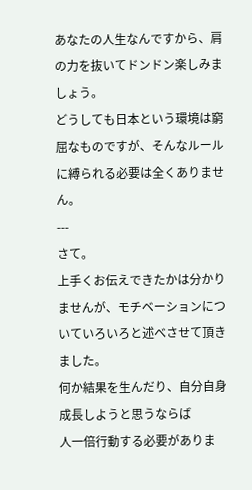あなたの人生なんですから、肩の力を抜いてドンドン楽しみましょう。
どうしても日本という環境は窮屈なものですが、そんなルールに縛られる必要は全くありません。
---
さて。
上手くお伝えできたかは分かりませんが、モチベーションについていろいろと述べさせて頂きました。
何か結果を生んだり、自分自身成長しようと思うならば
人一倍行動する必要がありま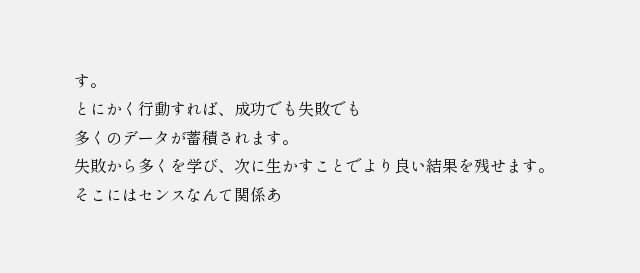す。
とにかく行動すれば、成功でも失敗でも
多くのデータが蓄積されます。
失敗から多くを学び、次に生かすことでより良い結果を残せます。
そこにはセンスなんて関係あ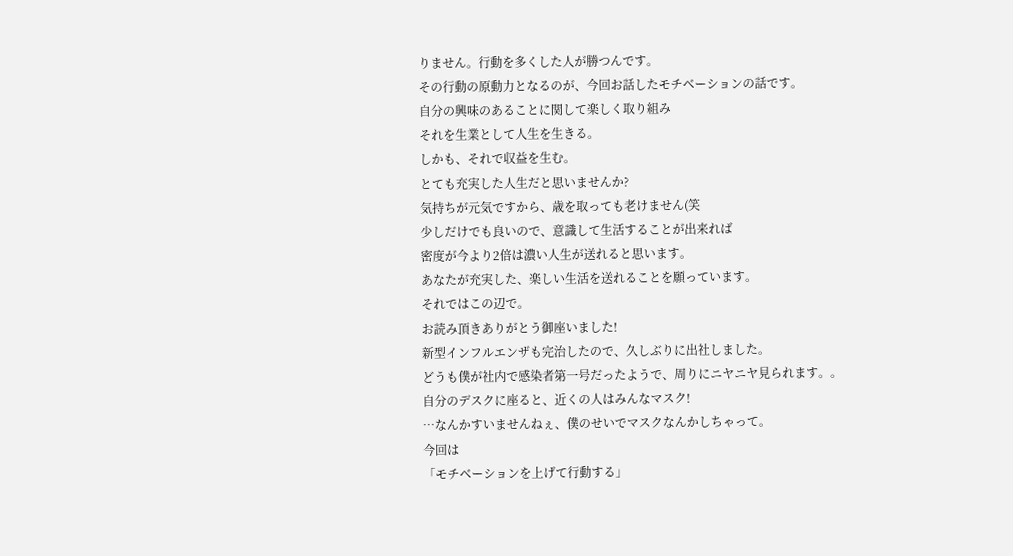りません。行動を多くした人が勝つんです。
その行動の原動力となるのが、今回お話したモチベーションの話です。
自分の興味のあることに関して楽しく取り組み
それを生業として人生を生きる。
しかも、それで収益を生む。
とても充実した人生だと思いませんか?
気持ちが元気ですから、歳を取っても老けません(笑
少しだけでも良いので、意識して生活することが出来れば
密度が今より2倍は濃い人生が送れると思います。
あなたが充実した、楽しい生活を送れることを願っています。
それではこの辺で。
お読み頂きありがとう御座いました!
新型インフルエンザも完治したので、久しぶりに出社しました。
どうも僕が社内で感染者第一号だったようで、周りにニヤニヤ見られます。。
自分のデスクに座ると、近くの人はみんなマスク!
…なんかすいませんねぇ、僕のせいでマスクなんかしちゃって。
今回は
「モチベーションを上げて行動する」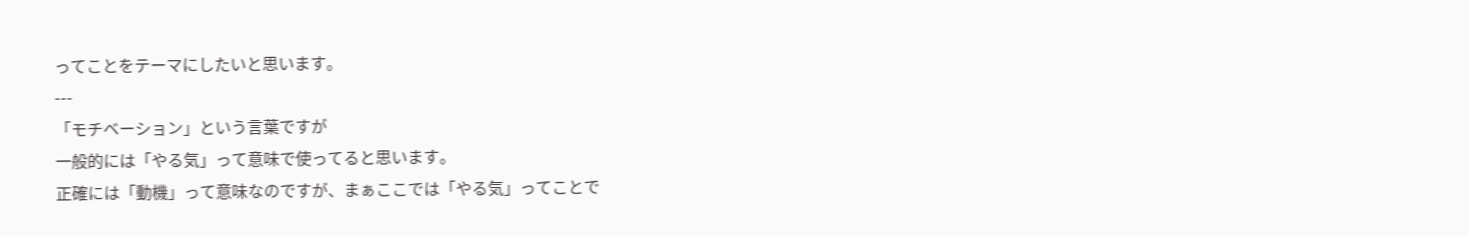ってことをテーマにしたいと思います。
---
「モチベーション」という言葉ですが
一般的には「やる気」って意味で使ってると思います。
正確には「動機」って意味なのですが、まぁここでは「やる気」ってことで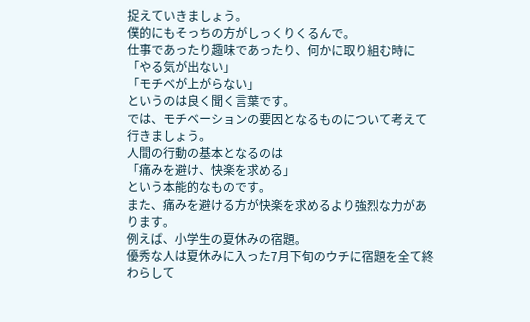捉えていきましょう。
僕的にもそっちの方がしっくりくるんで。
仕事であったり趣味であったり、何かに取り組む時に
「やる気が出ない」
「モチベが上がらない」
というのは良く聞く言葉です。
では、モチベーションの要因となるものについて考えて行きましょう。
人間の行動の基本となるのは
「痛みを避け、快楽を求める」
という本能的なものです。
また、痛みを避ける方が快楽を求めるより強烈な力があります。
例えば、小学生の夏休みの宿題。
優秀な人は夏休みに入った7月下旬のウチに宿題を全て終わらして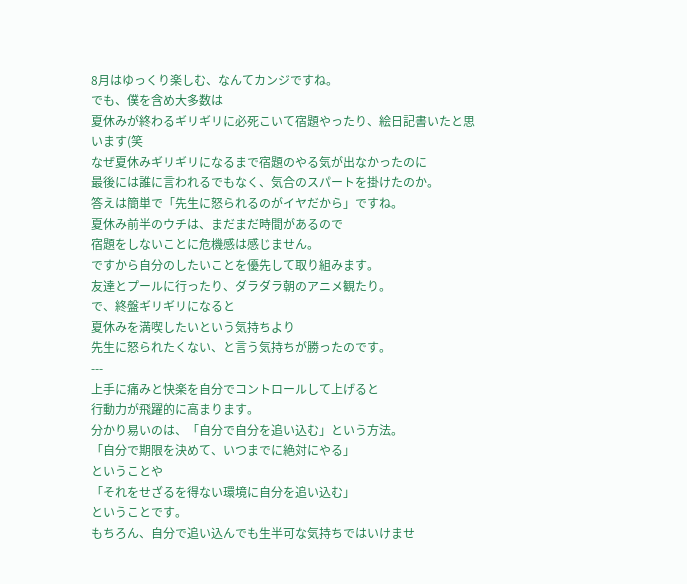8月はゆっくり楽しむ、なんてカンジですね。
でも、僕を含め大多数は
夏休みが終わるギリギリに必死こいて宿題やったり、絵日記書いたと思います(笑
なぜ夏休みギリギリになるまで宿題のやる気が出なかったのに
最後には誰に言われるでもなく、気合のスパートを掛けたのか。
答えは簡単で「先生に怒られるのがイヤだから」ですね。
夏休み前半のウチは、まだまだ時間があるので
宿題をしないことに危機感は感じません。
ですから自分のしたいことを優先して取り組みます。
友達とプールに行ったり、ダラダラ朝のアニメ観たり。
で、終盤ギリギリになると
夏休みを満喫したいという気持ちより
先生に怒られたくない、と言う気持ちが勝ったのです。
---
上手に痛みと快楽を自分でコントロールして上げると
行動力が飛躍的に高まります。
分かり易いのは、「自分で自分を追い込む」という方法。
「自分で期限を決めて、いつまでに絶対にやる」
ということや
「それをせざるを得ない環境に自分を追い込む」
ということです。
もちろん、自分で追い込んでも生半可な気持ちではいけませ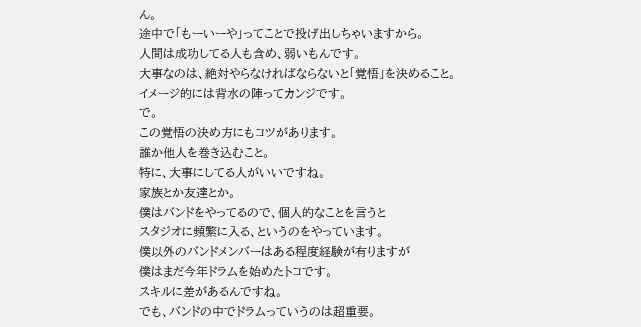ん。
途中で「もーいーや」ってことで投げ出しちゃいますから。
人間は成功してる人も含め、弱いもんです。
大事なのは、絶対やらなければならないと「覚悟」を決めること。
イメージ的には背水の陣ってカンジです。
で。
この覚悟の決め方にもコツがあります。
誰か他人を巻き込むこと。
特に、大事にしてる人がいいですね。
家族とか友達とか。
僕はバンドをやってるので、個人的なことを言うと
スタジオに頻繁に入る、というのをやっています。
僕以外のバンドメンバーはある程度経験が有りますが
僕はまだ今年ドラムを始めたトコです。
スキルに差があるんですね。
でも、バンドの中でドラムっていうのは超重要。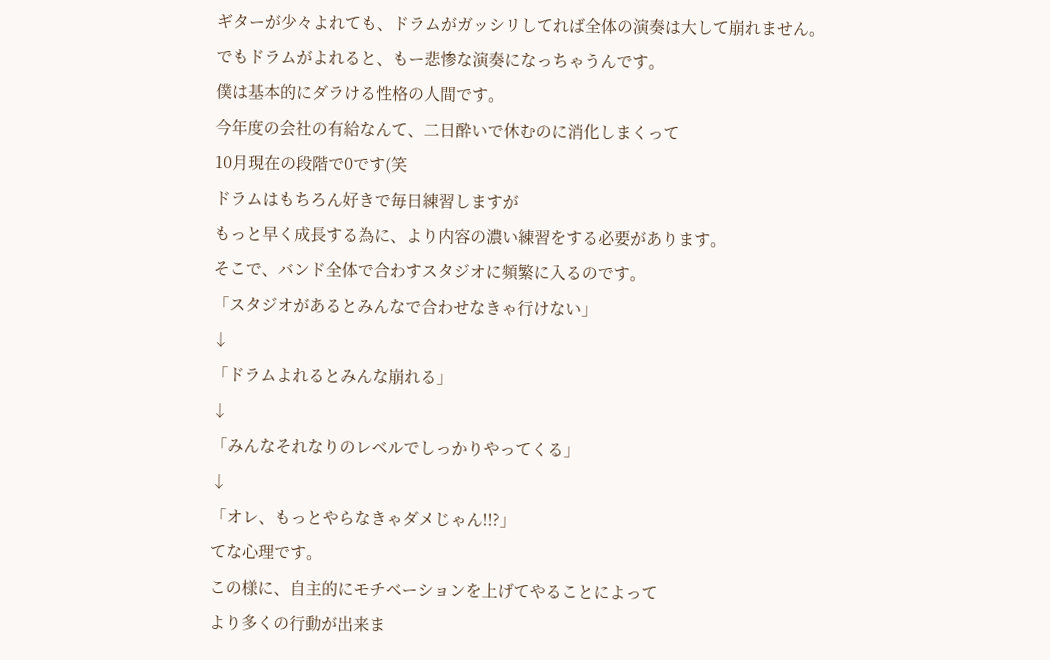ギターが少々よれても、ドラムがガッシリしてれば全体の演奏は大して崩れません。
でもドラムがよれると、もー悲惨な演奏になっちゃうんです。
僕は基本的にダラける性格の人間です。
今年度の会社の有給なんて、二日酔いで休むのに消化しまくって
10月現在の段階で0です(笑
ドラムはもちろん好きで毎日練習しますが
もっと早く成長する為に、より内容の濃い練習をする必要があります。
そこで、バンド全体で合わすスタジオに頻繁に入るのです。
「スタジオがあるとみんなで合わせなきゃ行けない」
↓
「ドラムよれるとみんな崩れる」
↓
「みんなそれなりのレベルでしっかりやってくる」
↓
「オレ、もっとやらなきゃダメじゃん!!?」
てな心理です。
この様に、自主的にモチベーションを上げてやることによって
より多くの行動が出来ま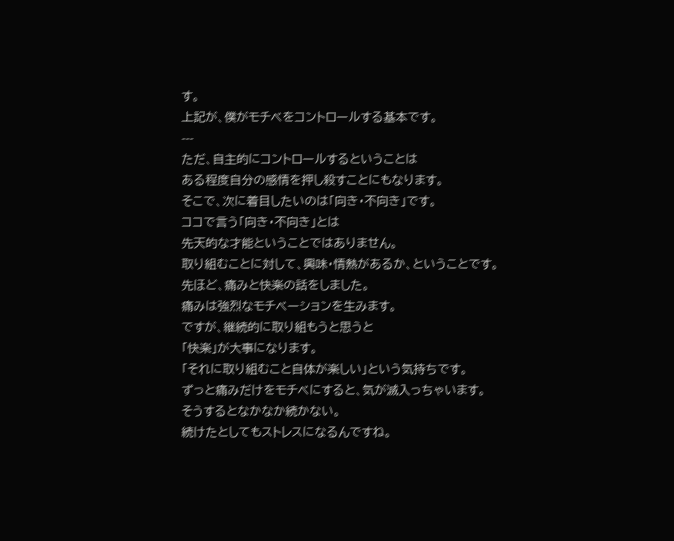す。
上記が、僕がモチベをコントロールする基本です。
---
ただ、自主的にコントロールするということは
ある程度自分の感情を押し殺すことにもなります。
そこで、次に着目したいのは「向き・不向き」です。
ココで言う「向き・不向き」とは
先天的な才能ということではありません。
取り組むことに対して、興味・情熱があるか、ということです。
先ほど、痛みと快楽の話をしました。
痛みは強烈なモチベーションを生みます。
ですが、継続的に取り組もうと思うと
「快楽」が大事になります。
「それに取り組むこと自体が楽しい」という気持ちです。
ずっと痛みだけをモチベにすると、気が滅入っちゃいます。
そうするとなかなか続かない。
続けたとしてもストレスになるんですね。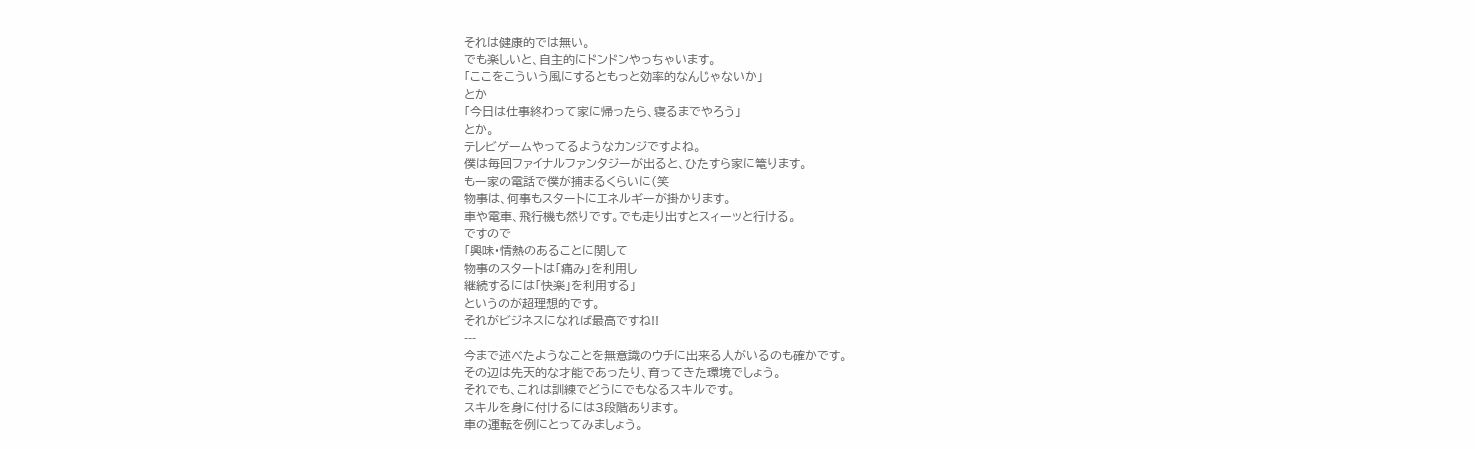それは健康的では無い。
でも楽しいと、自主的にドンドンやっちゃいます。
「ここをこういう風にするともっと効率的なんじゃないか」
とか
「今日は仕事終わって家に帰ったら、寝るまでやろう」
とか。
テレビゲームやってるようなカンジですよね。
僕は毎回ファイナルファンタジーが出ると、ひたすら家に篭ります。
もー家の電話で僕が捕まるくらいに(笑
物事は、何事もスタートにエネルギーが掛かります。
車や電車、飛行機も然りです。でも走り出すとスィーッと行ける。
ですので
「興味・情熱のあることに関して
物事のスタートは「痛み」を利用し
継続するには「快楽」を利用する」
というのが超理想的です。
それがビジネスになれば最高ですね!!
---
今まで述べたようなことを無意識のウチに出来る人がいるのも確かです。
その辺は先天的な才能であったり、育ってきた環境でしょう。
それでも、これは訓練でどうにでもなるスキルです。
スキルを身に付けるには3段階あります。
車の運転を例にとってみましょう。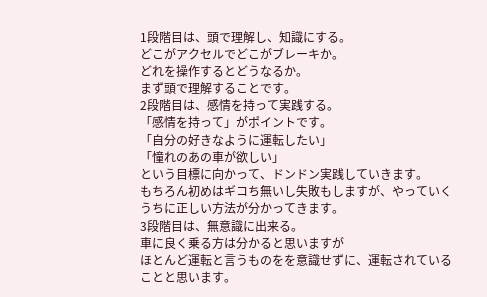1段階目は、頭で理解し、知識にする。
どこがアクセルでどこがブレーキか。
どれを操作するとどうなるか。
まず頭で理解することです。
2段階目は、感情を持って実践する。
「感情を持って」がポイントです。
「自分の好きなように運転したい」
「憧れのあの車が欲しい」
という目標に向かって、ドンドン実践していきます。
もちろん初めはギコち無いし失敗もしますが、やっていくうちに正しい方法が分かってきます。
3段階目は、無意識に出来る。
車に良く乗る方は分かると思いますが
ほとんど運転と言うものをを意識せずに、運転されていることと思います。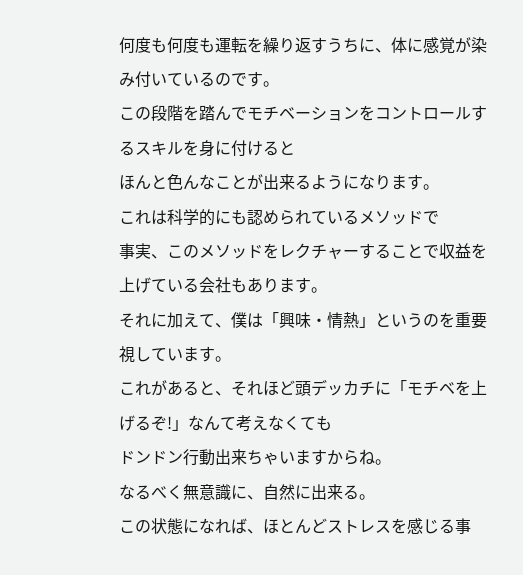何度も何度も運転を繰り返すうちに、体に感覚が染み付いているのです。
この段階を踏んでモチベーションをコントロールするスキルを身に付けると
ほんと色んなことが出来るようになります。
これは科学的にも認められているメソッドで
事実、このメソッドをレクチャーすることで収益を上げている会社もあります。
それに加えて、僕は「興味・情熱」というのを重要視しています。
これがあると、それほど頭デッカチに「モチベを上げるぞ!」なんて考えなくても
ドンドン行動出来ちゃいますからね。
なるべく無意識に、自然に出来る。
この状態になれば、ほとんどストレスを感じる事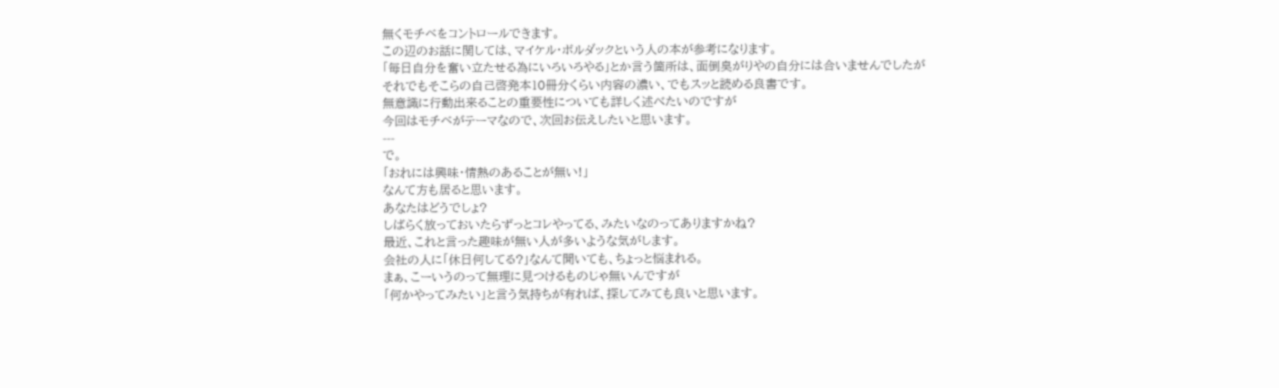無くモチベをコントロールできます。
この辺のお話に関しては、マイケル・ボルダックという人の本が参考になります。
「毎日自分を奮い立たせる為にいろいろやる」とか言う箇所は、面倒臭がりやの自分には合いませんでしたが
それでもそこらの自己啓発本10冊分くらい内容の濃い、でもスッと読める良書です。
無意識に行動出来ることの重要性についても詳しく述べたいのですが
今回はモチベがテーマなので、次回お伝えしたいと思います。
---
で。
「おれには興味・情熱のあることが無い!」
なんて方も居ると思います。
あなたはどうでしょ?
しばらく放っておいたらずっとコレやってる、みたいなのってありますかね?
最近、これと言った趣味が無い人が多いような気がします。
会社の人に「休日何してる?」なんて聞いても、ちょっと悩まれる。
まぁ、こーいうのって無理に見つけるものじゃ無いんですが
「何かやってみたい」と言う気持ちが有れば、探してみても良いと思います。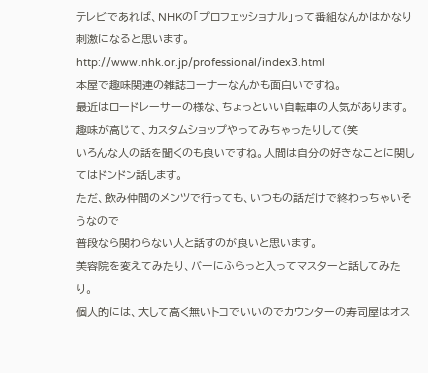テレビであれば、NHKの「プロフェッショナル」って番組なんかはかなり刺激になると思います。
http://www.nhk.or.jp/professional/index3.html
本屋で趣味関連の雑誌コーナーなんかも面白いですね。
最近はロードレーサーの様な、ちょっといい自転車の人気があります。
趣味が高じて、カスタムショップやってみちゃったりして(笑
いろんな人の話を聞くのも良いですね。人間は自分の好きなことに関してはドンドン話します。
ただ、飲み仲間のメンツで行っても、いつもの話だけで終わっちゃいそうなので
普段なら関わらない人と話すのが良いと思います。
美容院を変えてみたり、バーにふらっと入ってマスターと話してみたり。
個人的には、大して高く無いトコでいいのでカウンターの寿司屋はオス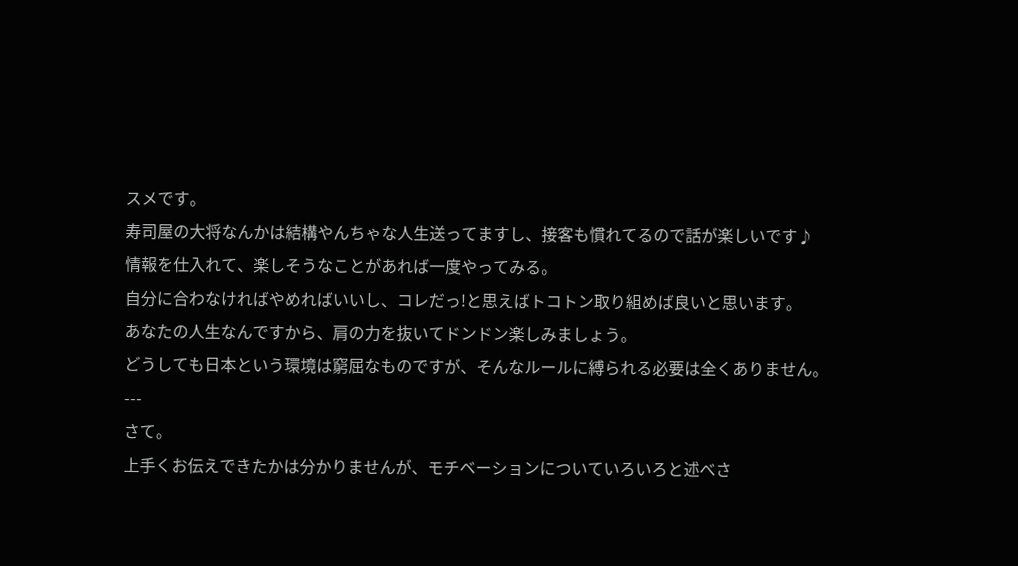スメです。
寿司屋の大将なんかは結構やんちゃな人生送ってますし、接客も慣れてるので話が楽しいです♪
情報を仕入れて、楽しそうなことがあれば一度やってみる。
自分に合わなければやめればいいし、コレだっ!と思えばトコトン取り組めば良いと思います。
あなたの人生なんですから、肩の力を抜いてドンドン楽しみましょう。
どうしても日本という環境は窮屈なものですが、そんなルールに縛られる必要は全くありません。
---
さて。
上手くお伝えできたかは分かりませんが、モチベーションについていろいろと述べさ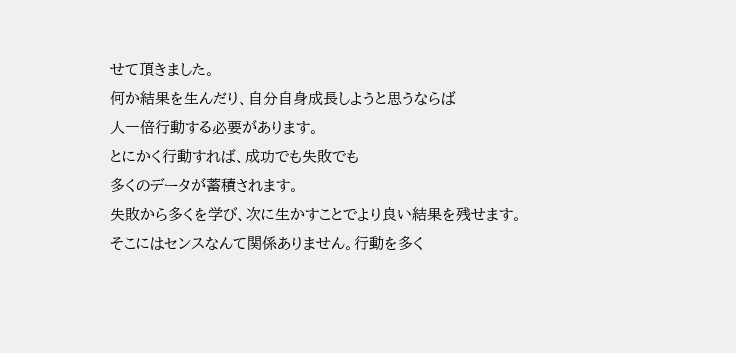せて頂きました。
何か結果を生んだり、自分自身成長しようと思うならば
人一倍行動する必要があります。
とにかく行動すれば、成功でも失敗でも
多くのデータが蓄積されます。
失敗から多くを学び、次に生かすことでより良い結果を残せます。
そこにはセンスなんて関係ありません。行動を多く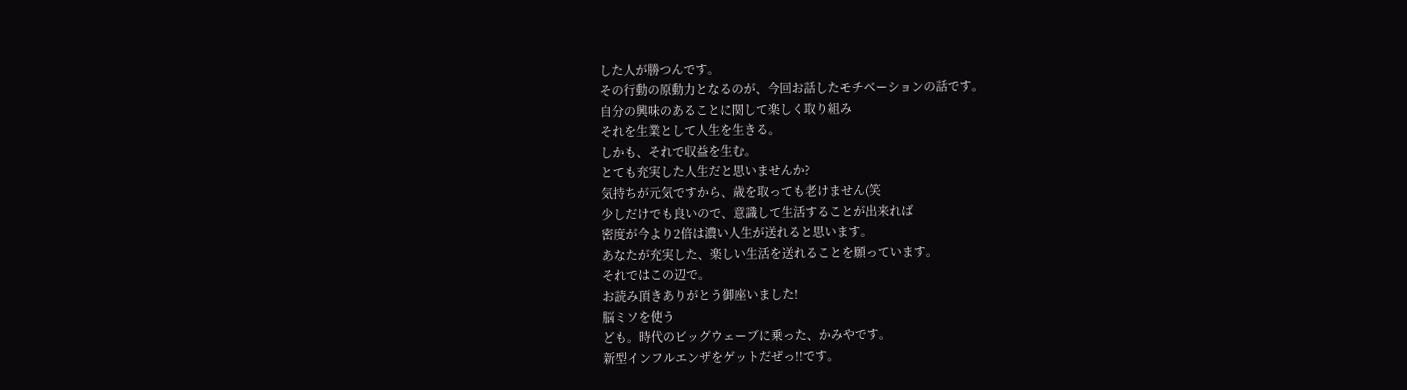した人が勝つんです。
その行動の原動力となるのが、今回お話したモチベーションの話です。
自分の興味のあることに関して楽しく取り組み
それを生業として人生を生きる。
しかも、それで収益を生む。
とても充実した人生だと思いませんか?
気持ちが元気ですから、歳を取っても老けません(笑
少しだけでも良いので、意識して生活することが出来れば
密度が今より2倍は濃い人生が送れると思います。
あなたが充実した、楽しい生活を送れることを願っています。
それではこの辺で。
お読み頂きありがとう御座いました!
脳ミソを使う
ども。時代のビッグウェーブに乗った、かみやです。
新型インフルエンザをゲットだぜっ!!です。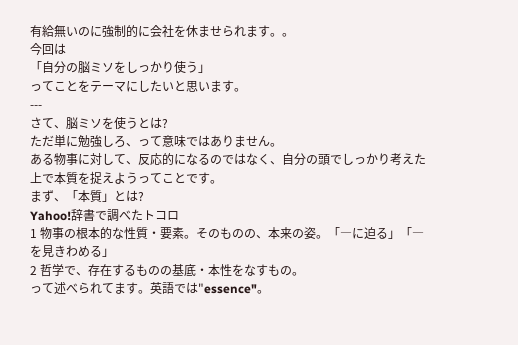有給無いのに強制的に会社を休ませられます。。
今回は
「自分の脳ミソをしっかり使う」
ってことをテーマにしたいと思います。
---
さて、脳ミソを使うとは?
ただ単に勉強しろ、って意味ではありません。
ある物事に対して、反応的になるのではなく、自分の頭でしっかり考えた上で本質を捉えようってことです。
まず、「本質」とは?
Yahoo!辞書で調べたトコロ
1 物事の根本的な性質・要素。そのものの、本来の姿。「―に迫る」「―を見きわめる」
2 哲学で、存在するものの基底・本性をなすもの。
って述べられてます。英語では"essence"。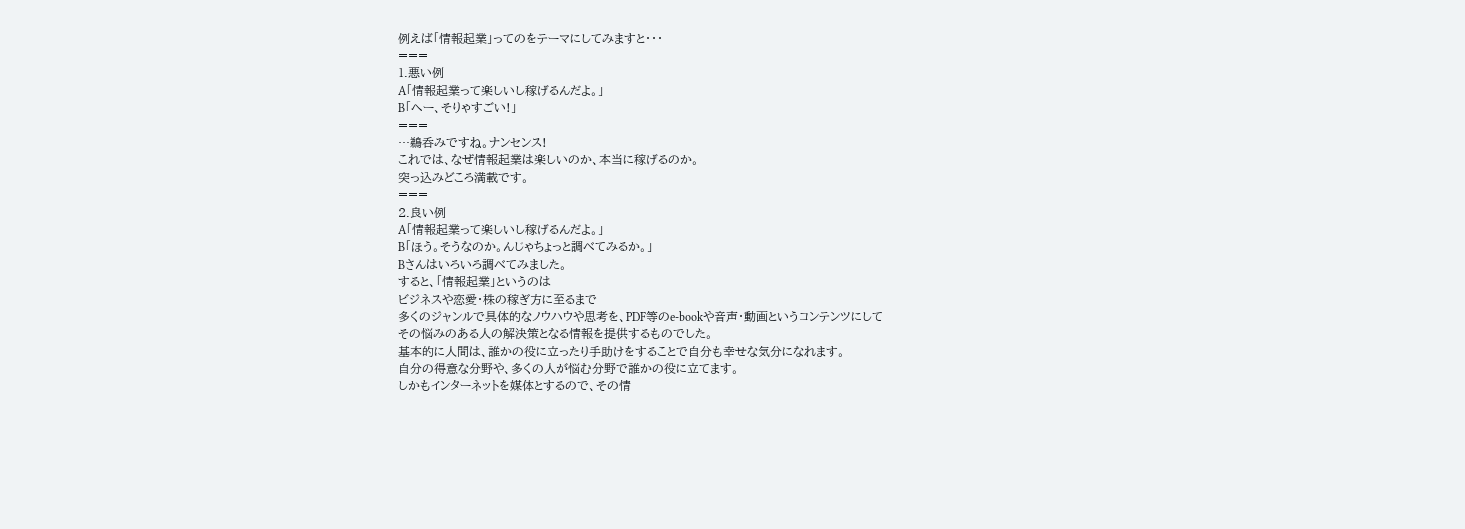例えば「情報起業」ってのをテーマにしてみますと・・・
===
1.悪い例
A「情報起業って楽しいし稼げるんだよ。」
B「へー、そりゃすごい!」
===
…鵜呑みですね。ナンセンス!
これでは、なぜ情報起業は楽しいのか、本当に稼げるのか。
突っ込みどころ満載です。
===
2.良い例
A「情報起業って楽しいし稼げるんだよ。」
B「ほう。そうなのか。んじゃちょっと調べてみるか。」
Bさんはいろいろ調べてみました。
すると、「情報起業」というのは
ビジネスや恋愛・株の稼ぎ方に至るまで
多くのジャンルで具体的なノウハウや思考を、PDF等のe-bookや音声・動画というコンテンツにして
その悩みのある人の解決策となる情報を提供するものでした。
基本的に人間は、誰かの役に立ったり手助けをすることで自分も幸せな気分になれます。
自分の得意な分野や、多くの人が悩む分野で誰かの役に立てます。
しかもインターネットを媒体とするので、その情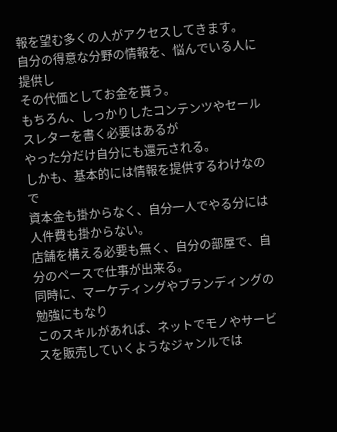報を望む多くの人がアクセスしてきます。
自分の得意な分野の情報を、悩んでいる人に提供し
その代価としてお金を貰う。
もちろん、しっかりしたコンテンツやセールスレターを書く必要はあるが
やった分だけ自分にも還元される。
しかも、基本的には情報を提供するわけなので
資本金も掛からなく、自分一人でやる分には人件費も掛からない。
店舗を構える必要も無く、自分の部屋で、自分のペースで仕事が出来る。
同時に、マーケティングやブランディングの勉強にもなり
このスキルがあれば、ネットでモノやサービスを販売していくようなジャンルでは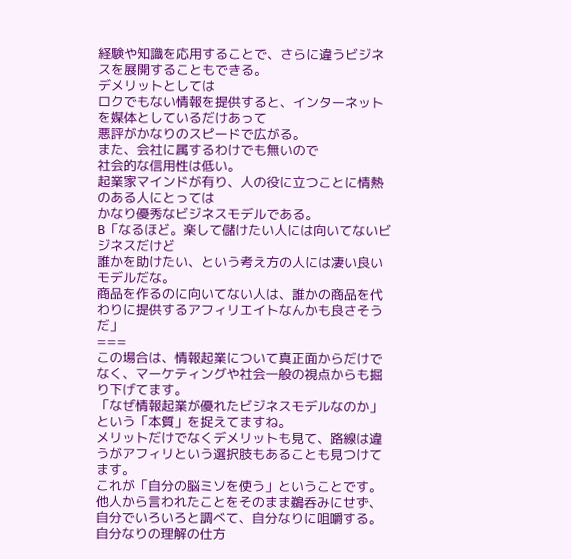経験や知識を応用することで、さらに違うビジネスを展開することもできる。
デメリットとしては
ロクでもない情報を提供すると、インターネットを媒体としているだけあって
悪評がかなりのスピードで広がる。
また、会社に属するわけでも無いので
社会的な信用性は低い。
起業家マインドが有り、人の役に立つことに情熱のある人にとっては
かなり優秀なビジネスモデルである。
B「なるほど。楽して儲けたい人には向いてないビジネスだけど
誰かを助けたい、という考え方の人には凄い良いモデルだな。
商品を作るのに向いてない人は、誰かの商品を代わりに提供するアフィリエイトなんかも良さそうだ」
===
この場合は、情報起業について真正面からだけでなく、マーケティングや社会一般の視点からも掘り下げてます。
「なぜ情報起業が優れたビジネスモデルなのか」という「本質」を捉えてますね。
メリットだけでなくデメリットも見て、路線は違うがアフィリという選択肢もあることも見つけてます。
これが「自分の脳ミソを使う」ということです。
他人から言われたことをそのまま鵜呑みにせず、自分でいろいろと調べて、自分なりに咀嚼する。
自分なりの理解の仕方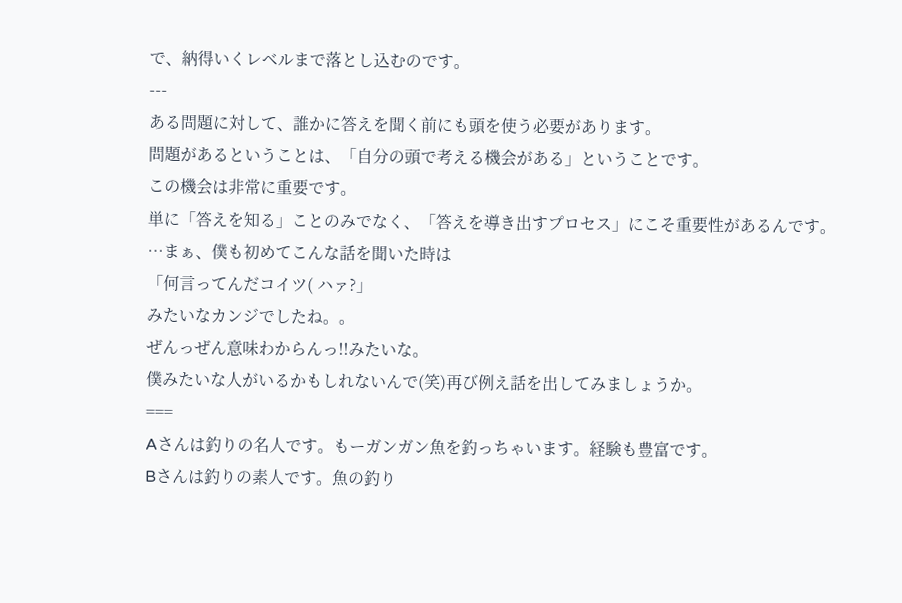で、納得いくレベルまで落とし込むのです。
---
ある問題に対して、誰かに答えを聞く前にも頭を使う必要があります。
問題があるということは、「自分の頭で考える機会がある」ということです。
この機会は非常に重要です。
単に「答えを知る」ことのみでなく、「答えを導き出すプロセス」にこそ重要性があるんです。
…まぁ、僕も初めてこんな話を聞いた時は
「何言ってんだコイツ( ハァ?」
みたいなカンジでしたね。。
ぜんっぜん意味わからんっ!!みたいな。
僕みたいな人がいるかもしれないんで(笑)再び例え話を出してみましょうか。
===
Aさんは釣りの名人です。もーガンガン魚を釣っちゃいます。経験も豊富です。
Bさんは釣りの素人です。魚の釣り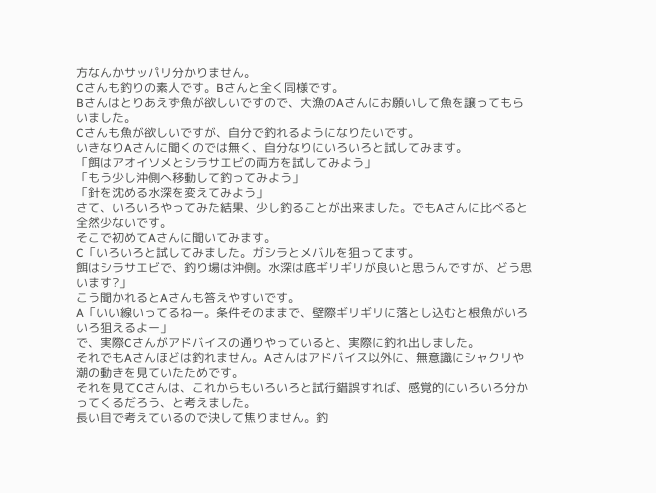方なんかサッパリ分かりません。
Cさんも釣りの素人です。Bさんと全く同様です。
Bさんはとりあえず魚が欲しいですので、大漁のAさんにお願いして魚を譲ってもらいました。
Cさんも魚が欲しいですが、自分で釣れるようになりたいです。
いきなりAさんに聞くのでは無く、自分なりにいろいろと試してみます。
「餌はアオイソメとシラサエビの両方を試してみよう」
「もう少し沖側へ移動して釣ってみよう」
「針を沈める水深を変えてみよう」
さて、いろいろやってみた結果、少し釣ることが出来ました。でもAさんに比べると全然少ないです。
そこで初めてAさんに聞いてみます。
C「いろいろと試してみました。ガシラとメバルを狙ってます。
餌はシラサエビで、釣り場は沖側。水深は底ギリギリが良いと思うんですが、どう思います?」
こう聞かれるとAさんも答えやすいです。
A「いい線いってるねー。条件そのままで、壁際ギリギリに落とし込むと根魚がいろいろ狙えるよー」
で、実際Cさんがアドバイスの通りやっていると、実際に釣れ出しました。
それでもAさんほどは釣れません。Aさんはアドバイス以外に、無意識にシャクリや潮の動きを見ていたためです。
それを見てCさんは、これからもいろいろと試行錯誤すれば、感覚的にいろいろ分かってくるだろう、と考えました。
長い目で考えているので決して焦りません。釣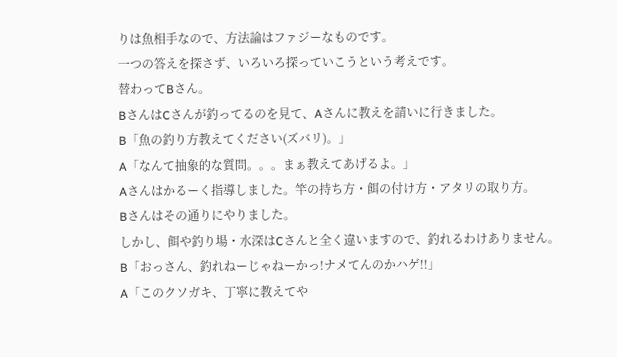りは魚相手なので、方法論はファジーなものです。
一つの答えを探さず、いろいろ探っていこうという考えです。
替わってBさん。
BさんはCさんが釣ってるのを見て、Aさんに教えを請いに行きました。
B「魚の釣り方教えてください(ズバリ)。」
A「なんて抽象的な質問。。。まぁ教えてあげるよ。」
Aさんはかるーく指導しました。竿の持ち方・餌の付け方・アタリの取り方。
Bさんはその通りにやりました。
しかし、餌や釣り場・水深はCさんと全く違いますので、釣れるわけありません。
B「おっさん、釣れねーじゃねーかっ!ナメてんのかハゲ!!」
A「このクソガキ、丁寧に教えてや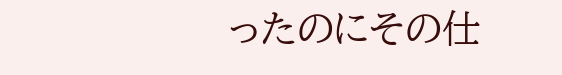ったのにその仕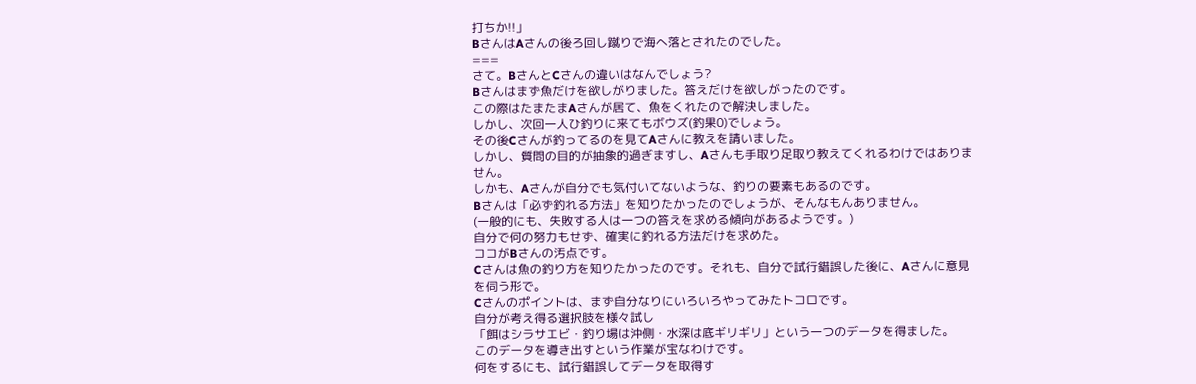打ちか!!」
BさんはAさんの後ろ回し蹴りで海へ落とされたのでした。
===
さて。BさんとCさんの違いはなんでしょう?
Bさんはまず魚だけを欲しがりました。答えだけを欲しがったのです。
この際はたまたまAさんが居て、魚をくれたので解決しました。
しかし、次回一人ひ釣りに来てもボウズ(釣果0)でしょう。
その後Cさんが釣ってるのを見てAさんに教えを請いました。
しかし、質問の目的が抽象的過ぎますし、Aさんも手取り足取り教えてくれるわけではありません。
しかも、Aさんが自分でも気付いてないような、釣りの要素もあるのです。
Bさんは「必ず釣れる方法」を知りたかったのでしょうが、そんなもんありません。
(一般的にも、失敗する人は一つの答えを求める傾向があるようです。)
自分で何の努力もせず、確実に釣れる方法だけを求めた。
ココがBさんの汚点です。
Cさんは魚の釣り方を知りたかったのです。それも、自分で試行錯誤した後に、Aさんに意見を伺う形で。
Cさんのポイントは、まず自分なりにいろいろやってみたトコロです。
自分が考え得る選択肢を様々試し
「餌はシラサエビ・釣り場は沖側・水深は底ギリギリ」という一つのデータを得ました。
このデータを導き出すという作業が宝なわけです。
何をするにも、試行錯誤してデータを取得す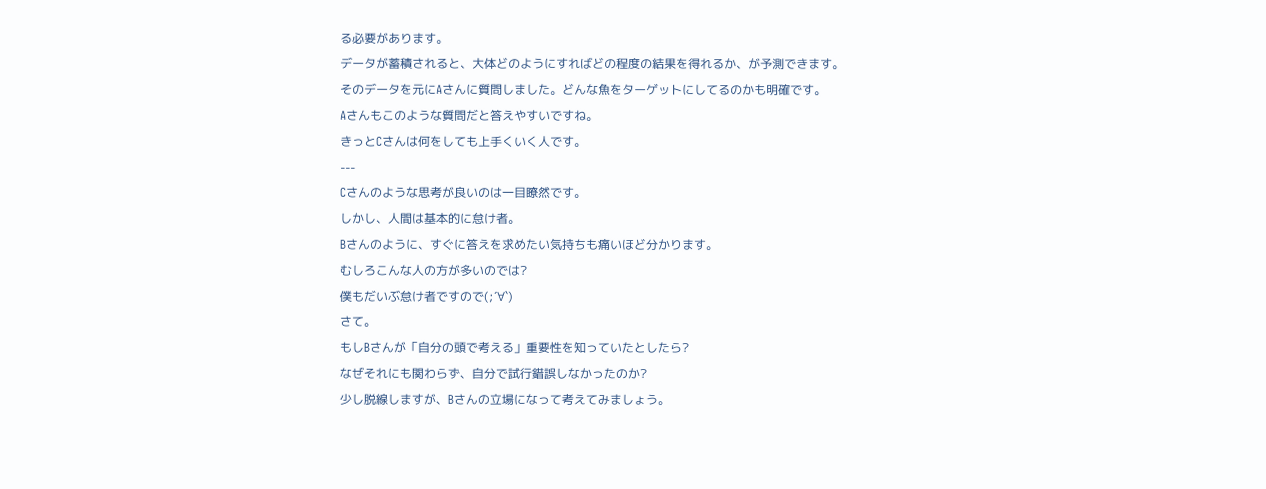る必要があります。
データが蓄積されると、大体どのようにすればどの程度の結果を得れるか、が予測できます。
そのデータを元にAさんに質問しました。どんな魚をターゲットにしてるのかも明確です。
Aさんもこのような質問だと答えやすいですね。
きっとCさんは何をしても上手くいく人です。
---
Cさんのような思考が良いのは一目瞭然です。
しかし、人間は基本的に怠け者。
Bさんのように、すぐに答えを求めたい気持ちも痛いほど分かります。
むしろこんな人の方が多いのでは?
僕もだいぶ怠け者ですので(;´∀`)
さて。
もしBさんが「自分の頭で考える」重要性を知っていたとしたら?
なぜそれにも関わらず、自分で試行錯誤しなかったのか?
少し脱線しますが、Bさんの立場になって考えてみましょう。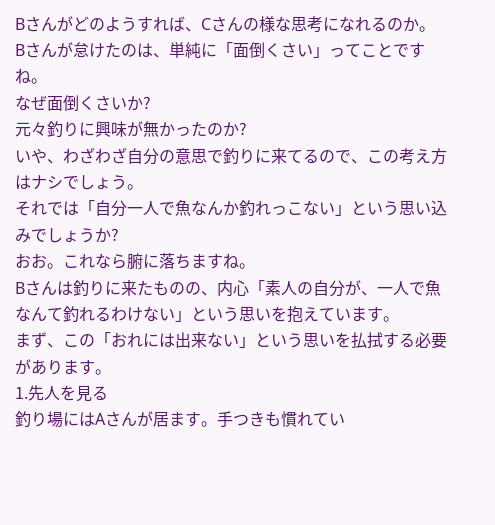Bさんがどのようすれば、Cさんの様な思考になれるのか。
Bさんが怠けたのは、単純に「面倒くさい」ってことですね。
なぜ面倒くさいか?
元々釣りに興味が無かったのか?
いや、わざわざ自分の意思で釣りに来てるので、この考え方はナシでしょう。
それでは「自分一人で魚なんか釣れっこない」という思い込みでしょうか?
おお。これなら腑に落ちますね。
Bさんは釣りに来たものの、内心「素人の自分が、一人で魚なんて釣れるわけない」という思いを抱えています。
まず、この「おれには出来ない」という思いを払拭する必要があります。
1.先人を見る
釣り場にはAさんが居ます。手つきも慣れてい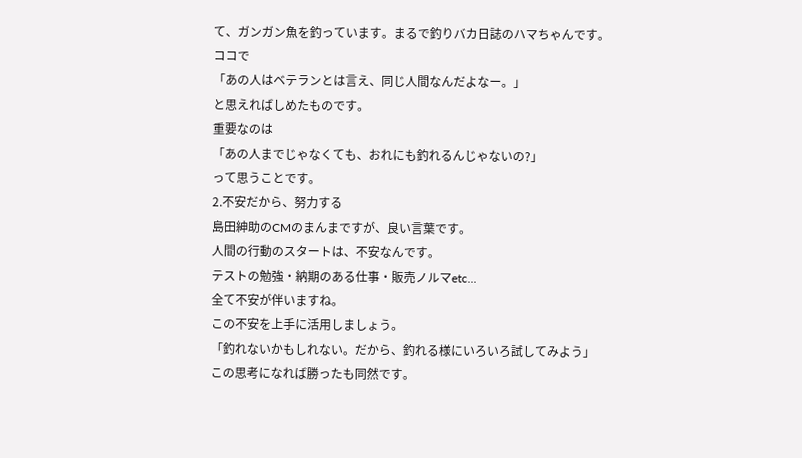て、ガンガン魚を釣っています。まるで釣りバカ日誌のハマちゃんです。
ココで
「あの人はベテランとは言え、同じ人間なんだよなー。」
と思えればしめたものです。
重要なのは
「あの人までじゃなくても、おれにも釣れるんじゃないの?」
って思うことです。
2.不安だから、努力する
島田紳助のCMのまんまですが、良い言葉です。
人間の行動のスタートは、不安なんです。
テストの勉強・納期のある仕事・販売ノルマetc...
全て不安が伴いますね。
この不安を上手に活用しましょう。
「釣れないかもしれない。だから、釣れる様にいろいろ試してみよう」
この思考になれば勝ったも同然です。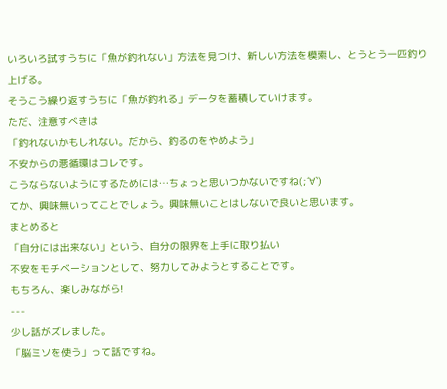いろいろ試すうちに「魚が釣れない」方法を見つけ、新しい方法を模索し、とうとう一匹釣り上げる。
そうこう繰り返すうちに「魚が釣れる」データを蓄積していけます。
ただ、注意すべきは
「釣れないかもしれない。だから、釣るのをやめよう」
不安からの悪循環はコレです。
こうならないようにするためには…ちょっと思いつかないですね(;´∀`)
てか、興味無いってことでしょう。興味無いことはしないで良いと思います。
まとめると
「自分には出来ない」という、自分の限界を上手に取り払い
不安をモチベーションとして、努力してみようとすることです。
もちろん、楽しみながら!
---
少し話がズレました。
「脳ミソを使う」って話ですね。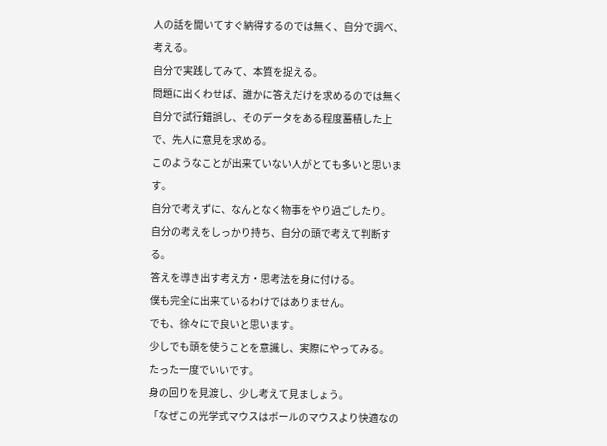人の話を聞いてすぐ納得するのでは無く、自分で調べ、考える。
自分で実践してみて、本質を捉える。
問題に出くわせば、誰かに答えだけを求めるのでは無く
自分で試行錯誤し、そのデータをある程度蓄積した上で、先人に意見を求める。
このようなことが出来ていない人がとても多いと思います。
自分で考えずに、なんとなく物事をやり過ごしたり。
自分の考えをしっかり持ち、自分の頭で考えて判断する。
答えを導き出す考え方・思考法を身に付ける。
僕も完全に出来ているわけではありません。
でも、徐々にで良いと思います。
少しでも頭を使うことを意識し、実際にやってみる。
たった一度でいいです。
身の回りを見渡し、少し考えて見ましょう。
「なぜこの光学式マウスはボールのマウスより快適なの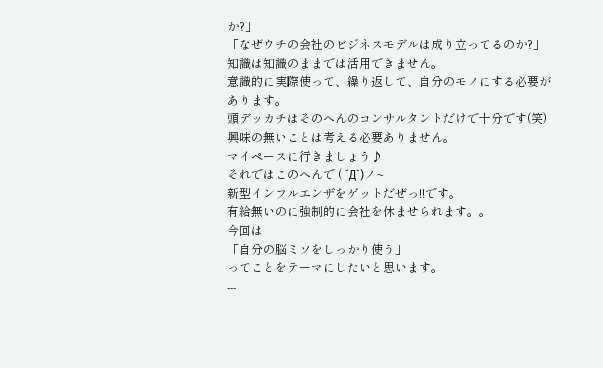か?」
「なぜウチの会社のビジネスモデルは成り立ってるのか?」
知識は知識のままでは活用できません。
意識的に実際使って、繰り返して、自分のモノにする必要があります。
頭デッカチはそのへんのコンサルタントだけで十分です(笑)
興味の無いことは考える必要ありません。
マイペースに行きましょう♪
それではこのへんで ( ´Д`)ノ~
新型インフルエンザをゲットだぜっ!!です。
有給無いのに強制的に会社を休ませられます。。
今回は
「自分の脳ミソをしっかり使う」
ってことをテーマにしたいと思います。
---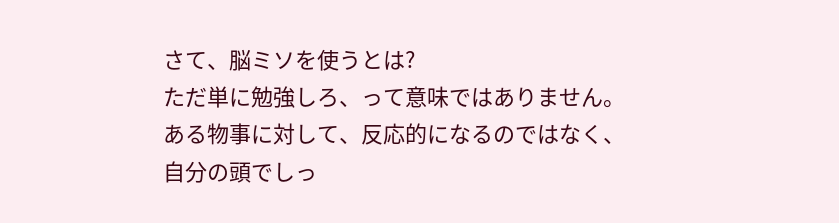さて、脳ミソを使うとは?
ただ単に勉強しろ、って意味ではありません。
ある物事に対して、反応的になるのではなく、自分の頭でしっ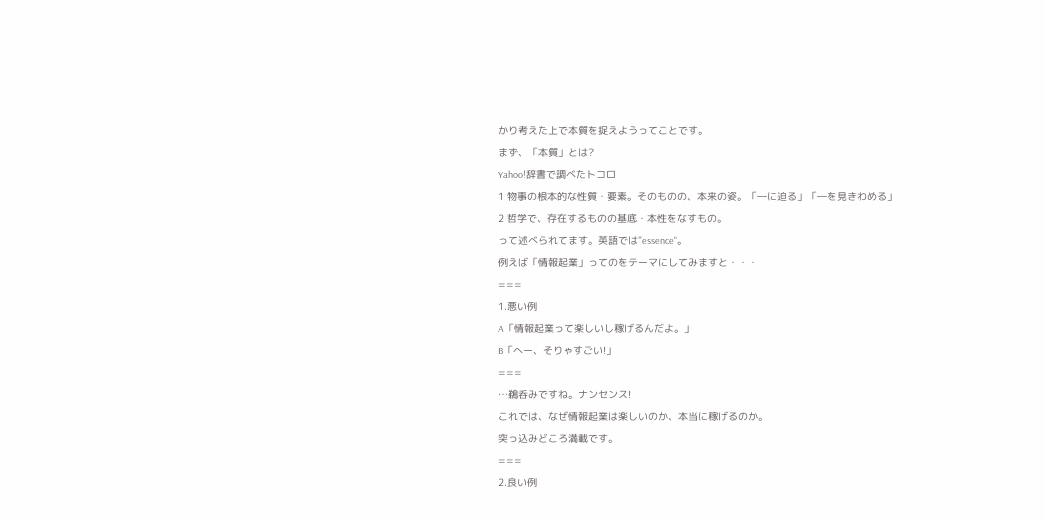かり考えた上で本質を捉えようってことです。
まず、「本質」とは?
Yahoo!辞書で調べたトコロ
1 物事の根本的な性質・要素。そのものの、本来の姿。「―に迫る」「―を見きわめる」
2 哲学で、存在するものの基底・本性をなすもの。
って述べられてます。英語では"essence"。
例えば「情報起業」ってのをテーマにしてみますと・・・
===
1.悪い例
A「情報起業って楽しいし稼げるんだよ。」
B「へー、そりゃすごい!」
===
…鵜呑みですね。ナンセンス!
これでは、なぜ情報起業は楽しいのか、本当に稼げるのか。
突っ込みどころ満載です。
===
2.良い例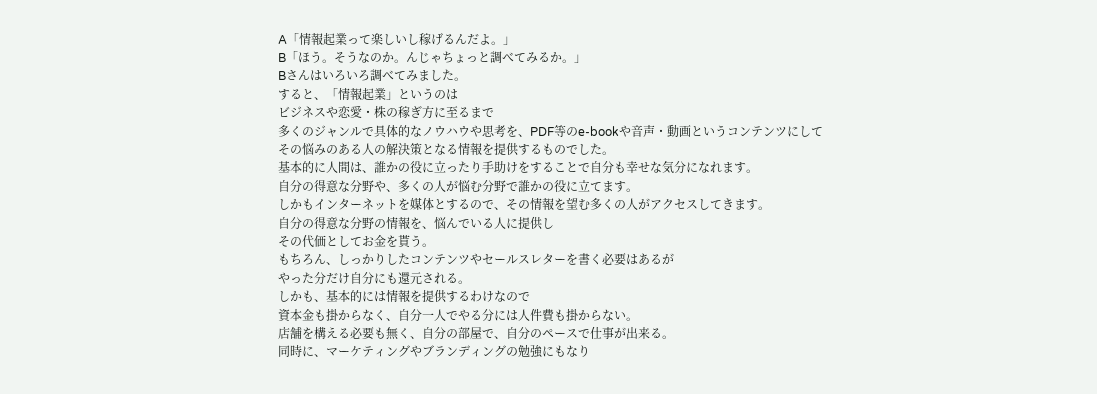A「情報起業って楽しいし稼げるんだよ。」
B「ほう。そうなのか。んじゃちょっと調べてみるか。」
Bさんはいろいろ調べてみました。
すると、「情報起業」というのは
ビジネスや恋愛・株の稼ぎ方に至るまで
多くのジャンルで具体的なノウハウや思考を、PDF等のe-bookや音声・動画というコンテンツにして
その悩みのある人の解決策となる情報を提供するものでした。
基本的に人間は、誰かの役に立ったり手助けをすることで自分も幸せな気分になれます。
自分の得意な分野や、多くの人が悩む分野で誰かの役に立てます。
しかもインターネットを媒体とするので、その情報を望む多くの人がアクセスしてきます。
自分の得意な分野の情報を、悩んでいる人に提供し
その代価としてお金を貰う。
もちろん、しっかりしたコンテンツやセールスレターを書く必要はあるが
やった分だけ自分にも還元される。
しかも、基本的には情報を提供するわけなので
資本金も掛からなく、自分一人でやる分には人件費も掛からない。
店舗を構える必要も無く、自分の部屋で、自分のペースで仕事が出来る。
同時に、マーケティングやブランディングの勉強にもなり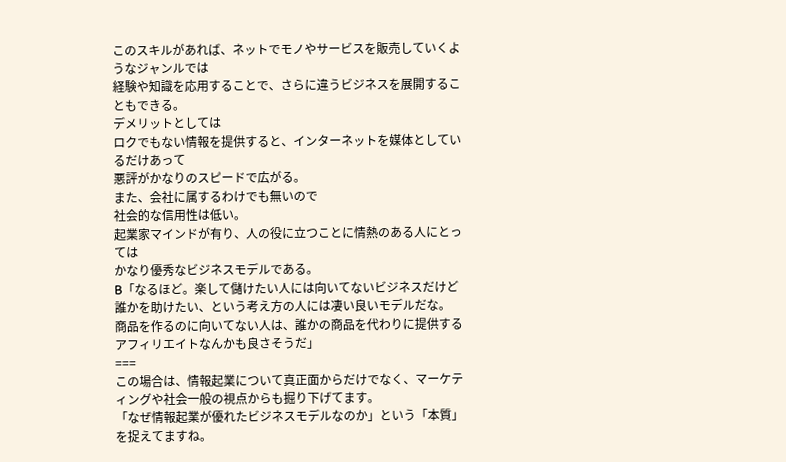このスキルがあれば、ネットでモノやサービスを販売していくようなジャンルでは
経験や知識を応用することで、さらに違うビジネスを展開することもできる。
デメリットとしては
ロクでもない情報を提供すると、インターネットを媒体としているだけあって
悪評がかなりのスピードで広がる。
また、会社に属するわけでも無いので
社会的な信用性は低い。
起業家マインドが有り、人の役に立つことに情熱のある人にとっては
かなり優秀なビジネスモデルである。
B「なるほど。楽して儲けたい人には向いてないビジネスだけど
誰かを助けたい、という考え方の人には凄い良いモデルだな。
商品を作るのに向いてない人は、誰かの商品を代わりに提供するアフィリエイトなんかも良さそうだ」
===
この場合は、情報起業について真正面からだけでなく、マーケティングや社会一般の視点からも掘り下げてます。
「なぜ情報起業が優れたビジネスモデルなのか」という「本質」を捉えてますね。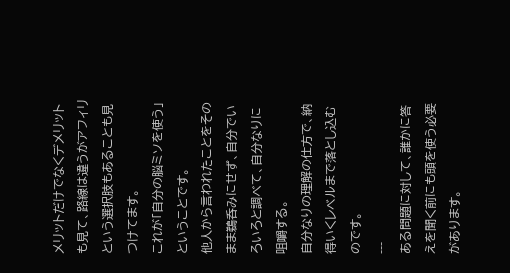メリットだけでなくデメリットも見て、路線は違うがアフィリという選択肢もあることも見つけてます。
これが「自分の脳ミソを使う」ということです。
他人から言われたことをそのまま鵜呑みにせず、自分でいろいろと調べて、自分なりに咀嚼する。
自分なりの理解の仕方で、納得いくレベルまで落とし込むのです。
---
ある問題に対して、誰かに答えを聞く前にも頭を使う必要があります。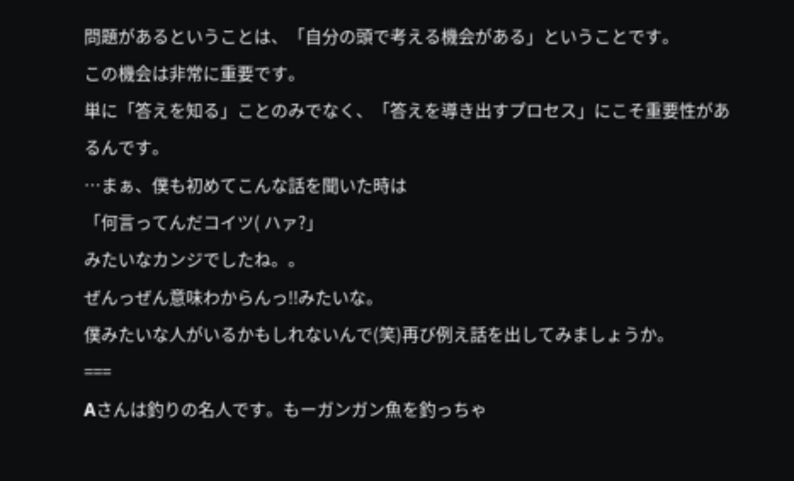問題があるということは、「自分の頭で考える機会がある」ということです。
この機会は非常に重要です。
単に「答えを知る」ことのみでなく、「答えを導き出すプロセス」にこそ重要性があるんです。
…まぁ、僕も初めてこんな話を聞いた時は
「何言ってんだコイツ( ハァ?」
みたいなカンジでしたね。。
ぜんっぜん意味わからんっ!!みたいな。
僕みたいな人がいるかもしれないんで(笑)再び例え話を出してみましょうか。
===
Aさんは釣りの名人です。もーガンガン魚を釣っちゃ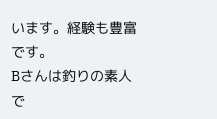います。経験も豊富です。
Bさんは釣りの素人で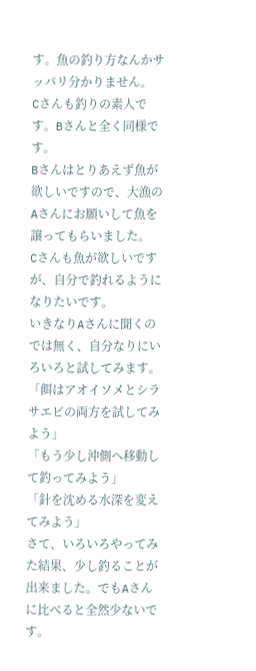す。魚の釣り方なんかサッパリ分かりません。
Cさんも釣りの素人です。Bさんと全く同様です。
Bさんはとりあえず魚が欲しいですので、大漁のAさんにお願いして魚を譲ってもらいました。
Cさんも魚が欲しいですが、自分で釣れるようになりたいです。
いきなりAさんに聞くのでは無く、自分なりにいろいろと試してみます。
「餌はアオイソメとシラサエビの両方を試してみよう」
「もう少し沖側へ移動して釣ってみよう」
「針を沈める水深を変えてみよう」
さて、いろいろやってみた結果、少し釣ることが出来ました。でもAさんに比べると全然少ないです。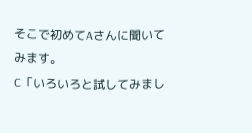そこで初めてAさんに聞いてみます。
C「いろいろと試してみまし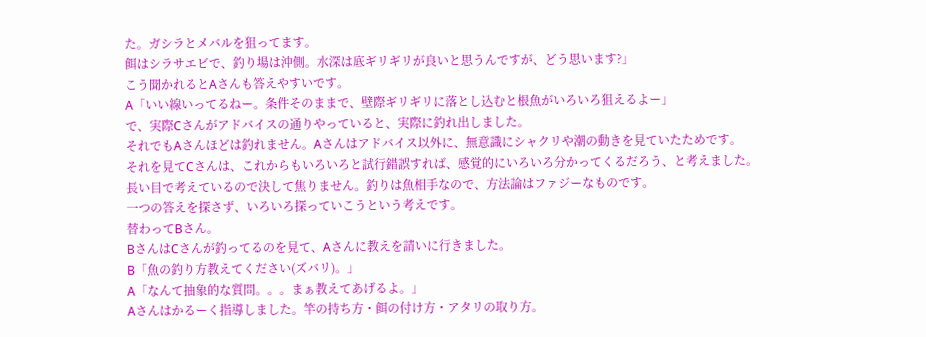た。ガシラとメバルを狙ってます。
餌はシラサエビで、釣り場は沖側。水深は底ギリギリが良いと思うんですが、どう思います?」
こう聞かれるとAさんも答えやすいです。
A「いい線いってるねー。条件そのままで、壁際ギリギリに落とし込むと根魚がいろいろ狙えるよー」
で、実際Cさんがアドバイスの通りやっていると、実際に釣れ出しました。
それでもAさんほどは釣れません。Aさんはアドバイス以外に、無意識にシャクリや潮の動きを見ていたためです。
それを見てCさんは、これからもいろいろと試行錯誤すれば、感覚的にいろいろ分かってくるだろう、と考えました。
長い目で考えているので決して焦りません。釣りは魚相手なので、方法論はファジーなものです。
一つの答えを探さず、いろいろ探っていこうという考えです。
替わってBさん。
BさんはCさんが釣ってるのを見て、Aさんに教えを請いに行きました。
B「魚の釣り方教えてください(ズバリ)。」
A「なんて抽象的な質問。。。まぁ教えてあげるよ。」
Aさんはかるーく指導しました。竿の持ち方・餌の付け方・アタリの取り方。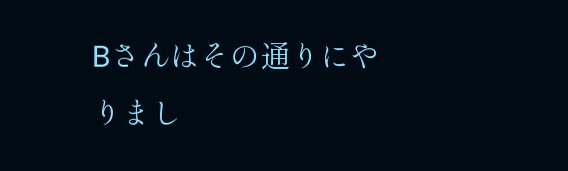Bさんはその通りにやりまし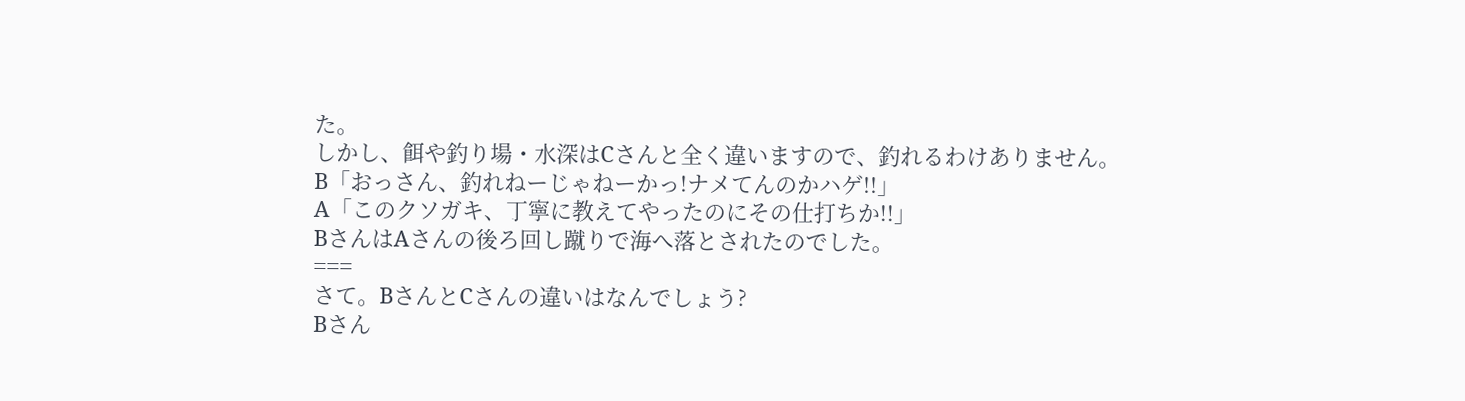た。
しかし、餌や釣り場・水深はCさんと全く違いますので、釣れるわけありません。
B「おっさん、釣れねーじゃねーかっ!ナメてんのかハゲ!!」
A「このクソガキ、丁寧に教えてやったのにその仕打ちか!!」
BさんはAさんの後ろ回し蹴りで海へ落とされたのでした。
===
さて。BさんとCさんの違いはなんでしょう?
Bさん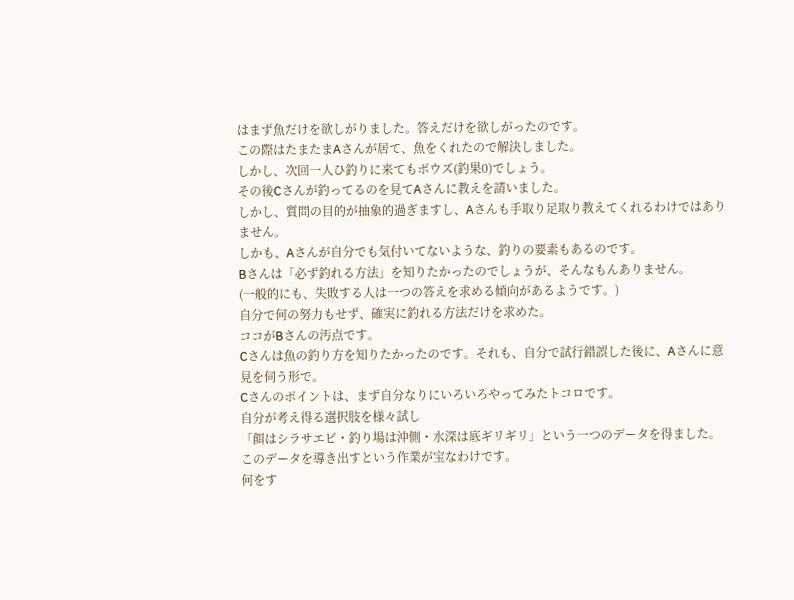はまず魚だけを欲しがりました。答えだけを欲しがったのです。
この際はたまたまAさんが居て、魚をくれたので解決しました。
しかし、次回一人ひ釣りに来てもボウズ(釣果0)でしょう。
その後Cさんが釣ってるのを見てAさんに教えを請いました。
しかし、質問の目的が抽象的過ぎますし、Aさんも手取り足取り教えてくれるわけではありません。
しかも、Aさんが自分でも気付いてないような、釣りの要素もあるのです。
Bさんは「必ず釣れる方法」を知りたかったのでしょうが、そんなもんありません。
(一般的にも、失敗する人は一つの答えを求める傾向があるようです。)
自分で何の努力もせず、確実に釣れる方法だけを求めた。
ココがBさんの汚点です。
Cさんは魚の釣り方を知りたかったのです。それも、自分で試行錯誤した後に、Aさんに意見を伺う形で。
Cさんのポイントは、まず自分なりにいろいろやってみたトコロです。
自分が考え得る選択肢を様々試し
「餌はシラサエビ・釣り場は沖側・水深は底ギリギリ」という一つのデータを得ました。
このデータを導き出すという作業が宝なわけです。
何をす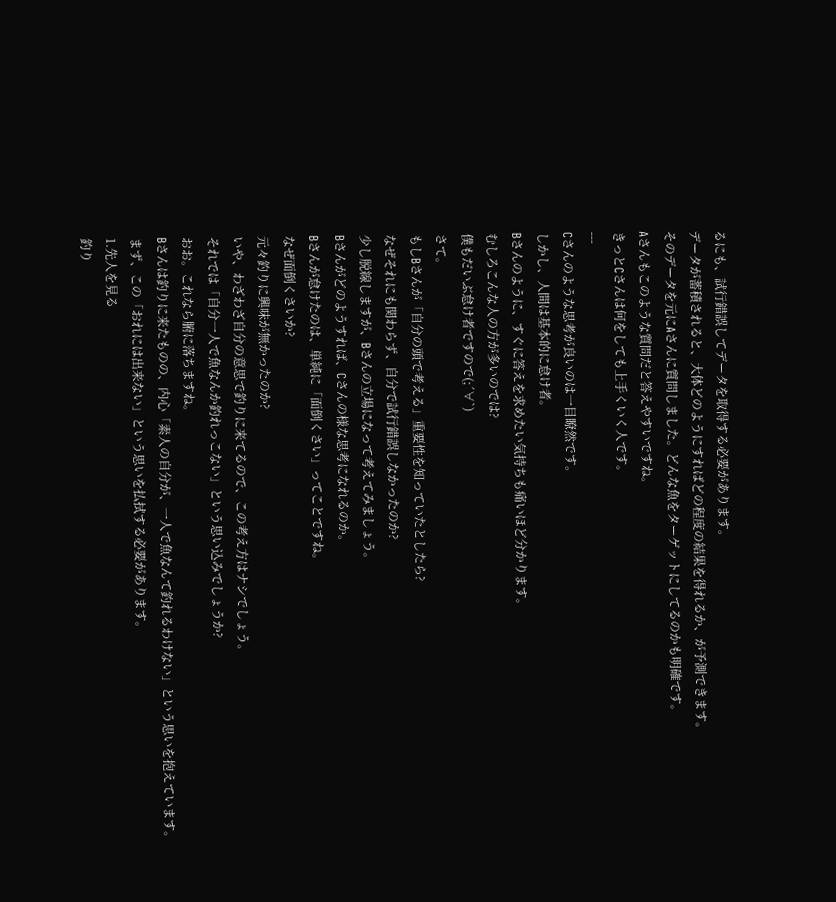るにも、試行錯誤してデータを取得する必要があります。
データが蓄積されると、大体どのようにすればどの程度の結果を得れるか、が予測できます。
そのデータを元にAさんに質問しました。どんな魚をターゲットにしてるのかも明確です。
Aさんもこのような質問だと答えやすいですね。
きっとCさんは何をしても上手くいく人です。
---
Cさんのような思考が良いのは一目瞭然です。
しかし、人間は基本的に怠け者。
Bさんのように、すぐに答えを求めたい気持ちも痛いほど分かります。
むしろこんな人の方が多いのでは?
僕もだいぶ怠け者ですので(;´∀`)
さて。
もしBさんが「自分の頭で考える」重要性を知っていたとしたら?
なぜそれにも関わらず、自分で試行錯誤しなかったのか?
少し脱線しますが、Bさんの立場になって考えてみましょう。
Bさんがどのようすれば、Cさんの様な思考になれるのか。
Bさんが怠けたのは、単純に「面倒くさい」ってことですね。
なぜ面倒くさいか?
元々釣りに興味が無かったのか?
いや、わざわざ自分の意思で釣りに来てるので、この考え方はナシでしょう。
それでは「自分一人で魚なんか釣れっこない」という思い込みでしょうか?
おお。これなら腑に落ちますね。
Bさんは釣りに来たものの、内心「素人の自分が、一人で魚なんて釣れるわけない」という思いを抱えています。
まず、この「おれには出来ない」という思いを払拭する必要があります。
1.先人を見る
釣り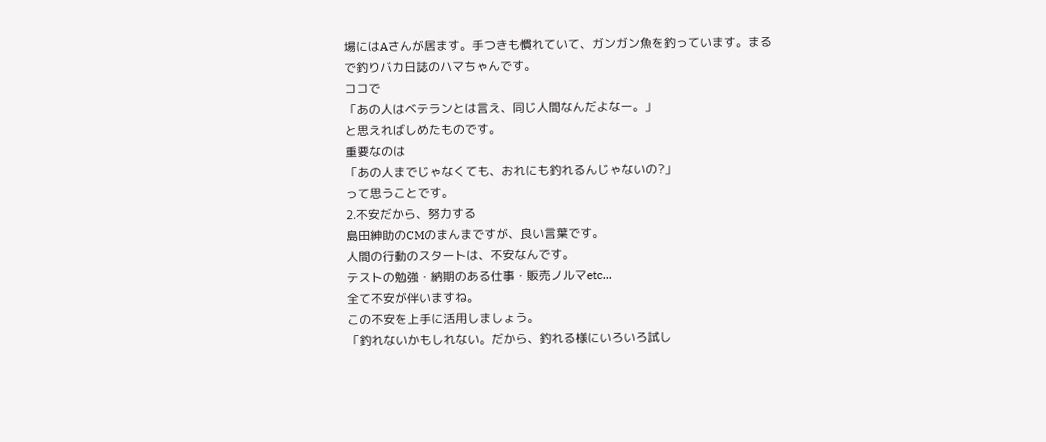場にはAさんが居ます。手つきも慣れていて、ガンガン魚を釣っています。まるで釣りバカ日誌のハマちゃんです。
ココで
「あの人はベテランとは言え、同じ人間なんだよなー。」
と思えればしめたものです。
重要なのは
「あの人までじゃなくても、おれにも釣れるんじゃないの?」
って思うことです。
2.不安だから、努力する
島田紳助のCMのまんまですが、良い言葉です。
人間の行動のスタートは、不安なんです。
テストの勉強・納期のある仕事・販売ノルマetc...
全て不安が伴いますね。
この不安を上手に活用しましょう。
「釣れないかもしれない。だから、釣れる様にいろいろ試し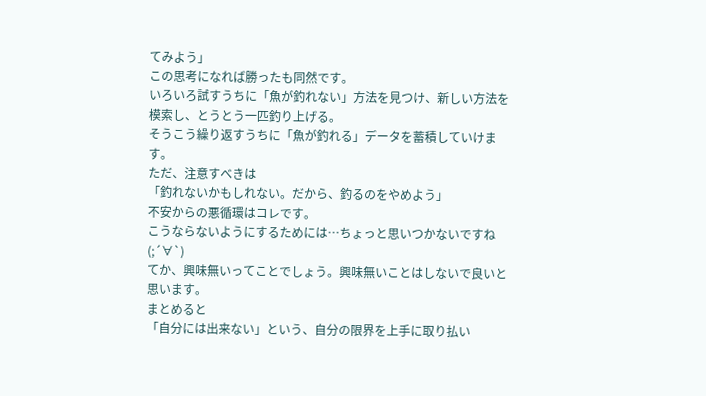てみよう」
この思考になれば勝ったも同然です。
いろいろ試すうちに「魚が釣れない」方法を見つけ、新しい方法を模索し、とうとう一匹釣り上げる。
そうこう繰り返すうちに「魚が釣れる」データを蓄積していけます。
ただ、注意すべきは
「釣れないかもしれない。だから、釣るのをやめよう」
不安からの悪循環はコレです。
こうならないようにするためには…ちょっと思いつかないですね(;´∀`)
てか、興味無いってことでしょう。興味無いことはしないで良いと思います。
まとめると
「自分には出来ない」という、自分の限界を上手に取り払い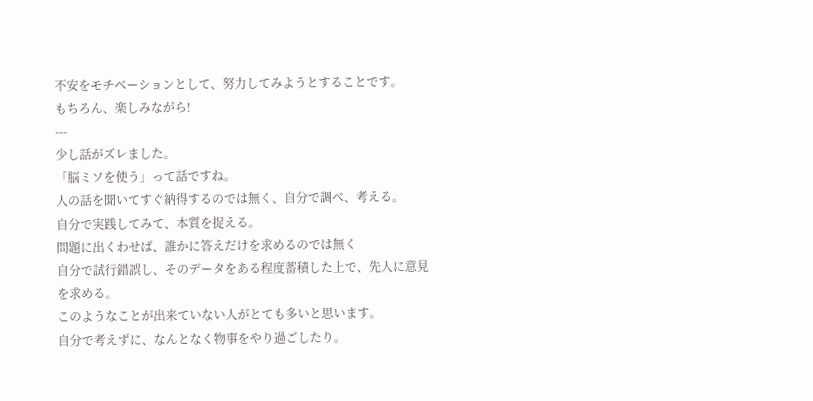不安をモチベーションとして、努力してみようとすることです。
もちろん、楽しみながら!
---
少し話がズレました。
「脳ミソを使う」って話ですね。
人の話を聞いてすぐ納得するのでは無く、自分で調べ、考える。
自分で実践してみて、本質を捉える。
問題に出くわせば、誰かに答えだけを求めるのでは無く
自分で試行錯誤し、そのデータをある程度蓄積した上で、先人に意見を求める。
このようなことが出来ていない人がとても多いと思います。
自分で考えずに、なんとなく物事をやり過ごしたり。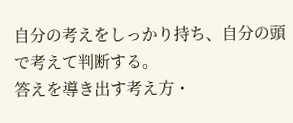自分の考えをしっかり持ち、自分の頭で考えて判断する。
答えを導き出す考え方・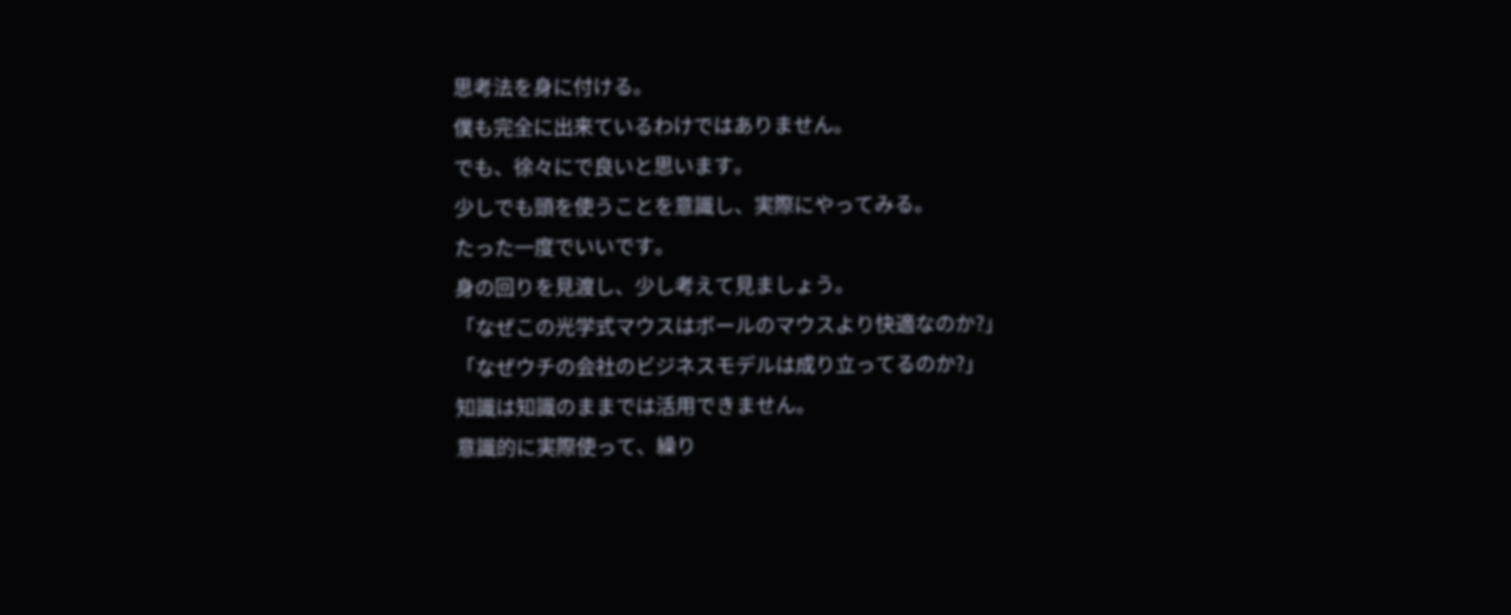思考法を身に付ける。
僕も完全に出来ているわけではありません。
でも、徐々にで良いと思います。
少しでも頭を使うことを意識し、実際にやってみる。
たった一度でいいです。
身の回りを見渡し、少し考えて見ましょう。
「なぜこの光学式マウスはボールのマウスより快適なのか?」
「なぜウチの会社のビジネスモデルは成り立ってるのか?」
知識は知識のままでは活用できません。
意識的に実際使って、繰り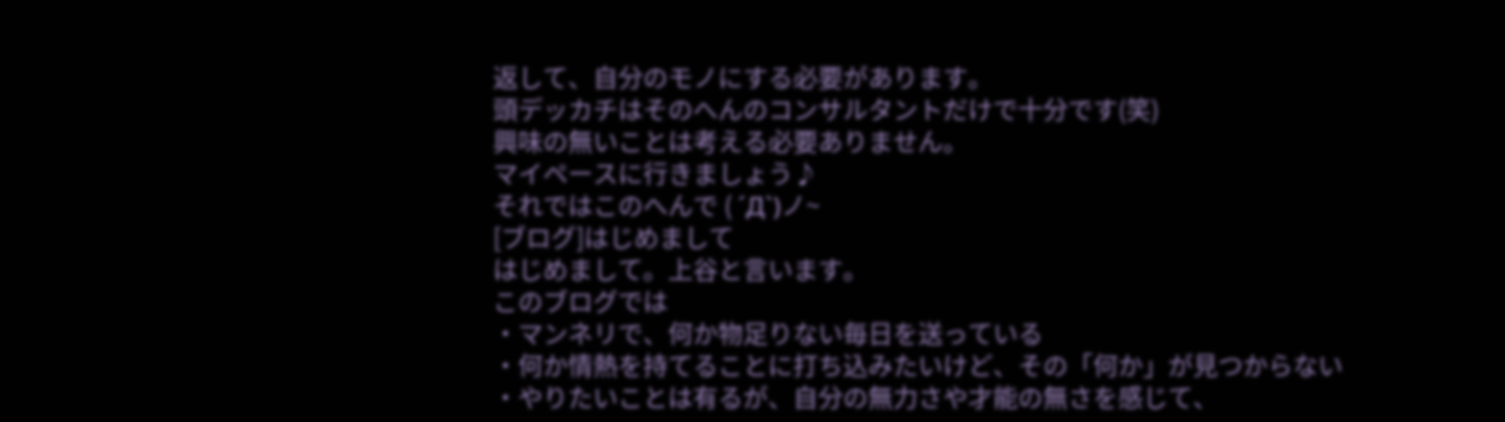返して、自分のモノにする必要があります。
頭デッカチはそのへんのコンサルタントだけで十分です(笑)
興味の無いことは考える必要ありません。
マイペースに行きましょう♪
それではこのへんで ( ´Д`)ノ~
[ブログ]はじめまして
はじめまして。上谷と言います。
このブログでは
・マンネリで、何か物足りない毎日を送っている
・何か情熱を持てることに打ち込みたいけど、その「何か」が見つからない
・やりたいことは有るが、自分の無力さや才能の無さを感じて、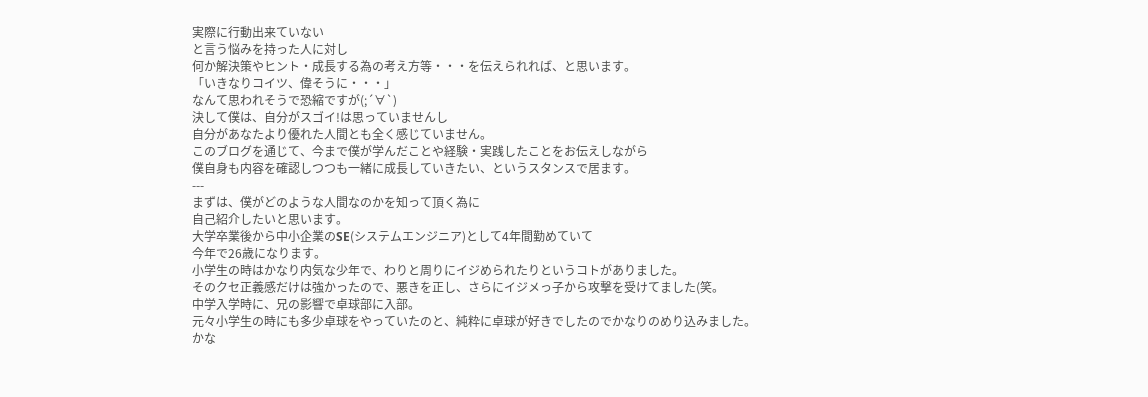実際に行動出来ていない
と言う悩みを持った人に対し
何か解決策やヒント・成長する為の考え方等・・・を伝えられれば、と思います。
「いきなりコイツ、偉そうに・・・」
なんて思われそうで恐縮ですが(;´∀`)
決して僕は、自分がスゴイ!は思っていませんし
自分があなたより優れた人間とも全く感じていません。
このブログを通じて、今まで僕が学んだことや経験・実践したことをお伝えしながら
僕自身も内容を確認しつつも一緒に成長していきたい、というスタンスで居ます。
---
まずは、僕がどのような人間なのかを知って頂く為に
自己紹介したいと思います。
大学卒業後から中小企業のSE(システムエンジニア)として4年間勤めていて
今年で26歳になります。
小学生の時はかなり内気な少年で、わりと周りにイジめられたりというコトがありました。
そのクセ正義感だけは強かったので、悪きを正し、さらにイジメっ子から攻撃を受けてました(笑。
中学入学時に、兄の影響で卓球部に入部。
元々小学生の時にも多少卓球をやっていたのと、純粋に卓球が好きでしたのでかなりのめり込みました。
かな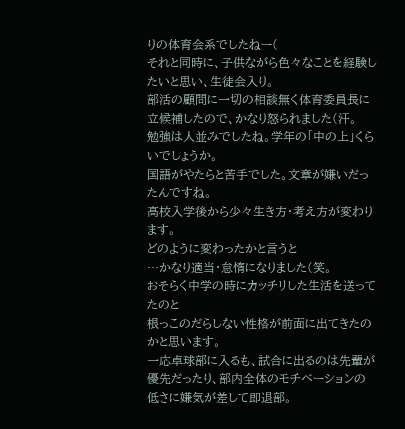りの体育会系でしたねー(
それと同時に、子供ながら色々なことを経験したいと思い、生徒会入り。
部活の顧問に一切の相談無く体育委員長に立候補したので、かなり怒られました(汗。
勉強は人並みでしたね。学年の「中の上」くらいでしょうか。
国語がやたらと苦手でした。文章が嫌いだったんですね。
高校入学後から少々生き方・考え方が変わります。
どのように変わったかと言うと
…かなり適当・怠惰になりました(笑。
おそらく中学の時にカッチリした生活を送ってたのと
根っこのだらしない性格が前面に出てきたのかと思います。
一応卓球部に入るも、試合に出るのは先輩が優先だったり、部内全体のモチベーションの低さに嫌気が差して即退部。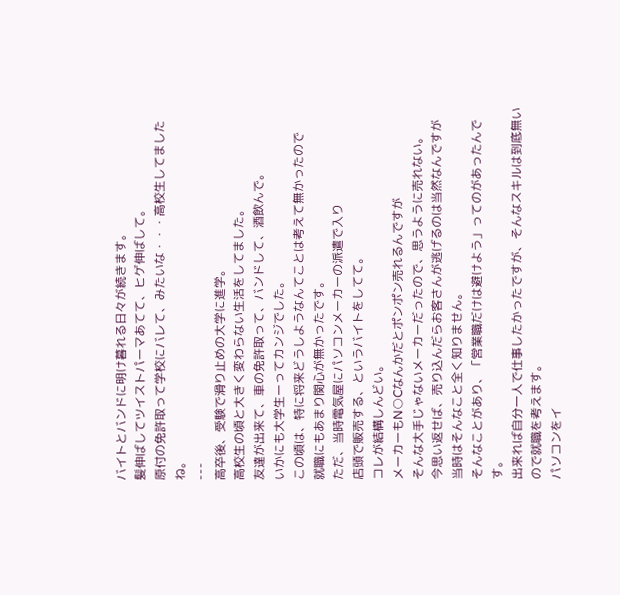バイトとバンドに明け暮れる日々が続きます。
髪伸ばしてツイストパーマあてて、ヒゲ伸ばして。
原付の免許取って学校にバレて、みたいな・・・高校生してましたね。
---
高卒後、受験で滑り止めの大学に進学。
高校生の頃と大きく変わらない生活をしてました。
友達が出来て、車の免許取って、バンドして、酒飲んで。
いかにも大学生ーってカンジでした。
この頃は、特に将来どうしようなんてことは考えて無かったので
就職にもあまり関心が無かったです。
ただ、当時電気屋にパソコンメーカーの派遣で入り
店頭で販売する、というバイトをしてて。
コレが結構しんどい。
メーカーもN○Cなんかだとポンポン売れるんですが
そんな大手じゃないメーカーだったので、思うように売れない。
今思い返せば、売り込んだらお客さんが逃げるのは当然なんですが
当時はそんなこと全く知りません。
そんなことがあり、「営業職だけは避けよう」ってのがあったんです。
出来れば自分一人で仕事したかったですが、そんなスキルは到底無いので就職を考えます。
パソコンをイ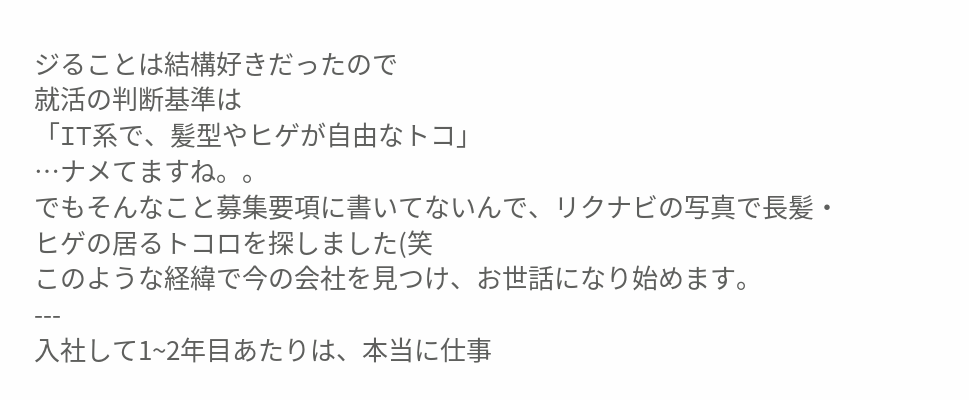ジることは結構好きだったので
就活の判断基準は
「IT系で、髪型やヒゲが自由なトコ」
…ナメてますね。。
でもそんなこと募集要項に書いてないんで、リクナビの写真で長髪・ヒゲの居るトコロを探しました(笑
このような経緯で今の会社を見つけ、お世話になり始めます。
---
入社して1~2年目あたりは、本当に仕事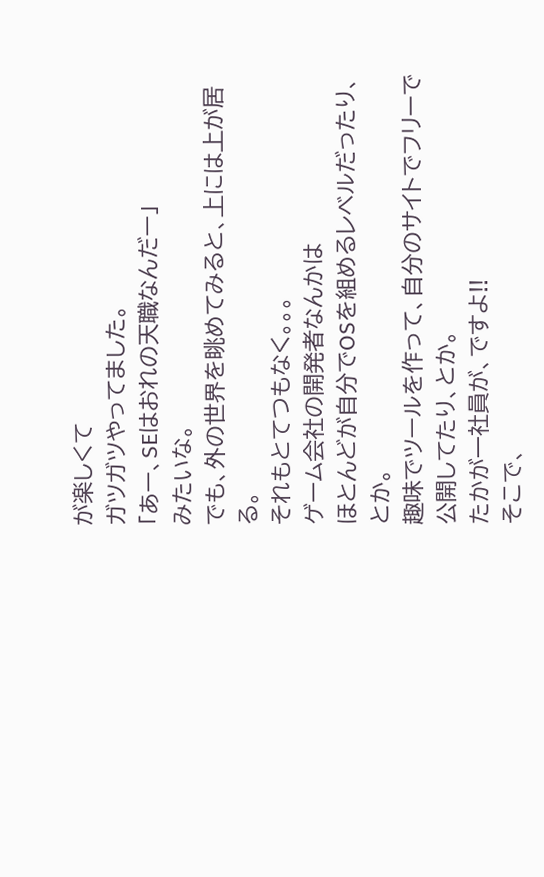が楽しくて
ガツガツやってました。
「あー、SEはおれの天職なんだー」
みたいな。
でも、外の世界を眺めてみると、上には上が居る。
それもとてつもなく。。。
ゲーム会社の開発者なんかは
ほとんどが自分でOSを組めるレベルだったり、とか。
趣味でツールを作って、自分のサイトでフリーで公開してたり、とか。
たかが一社員が、ですよ!!
そこで、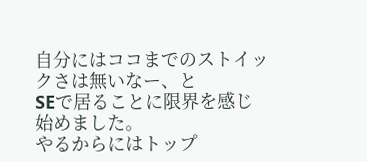自分にはココまでのストイックさは無いなー、と
SEで居ることに限界を感じ始めました。
やるからにはトップ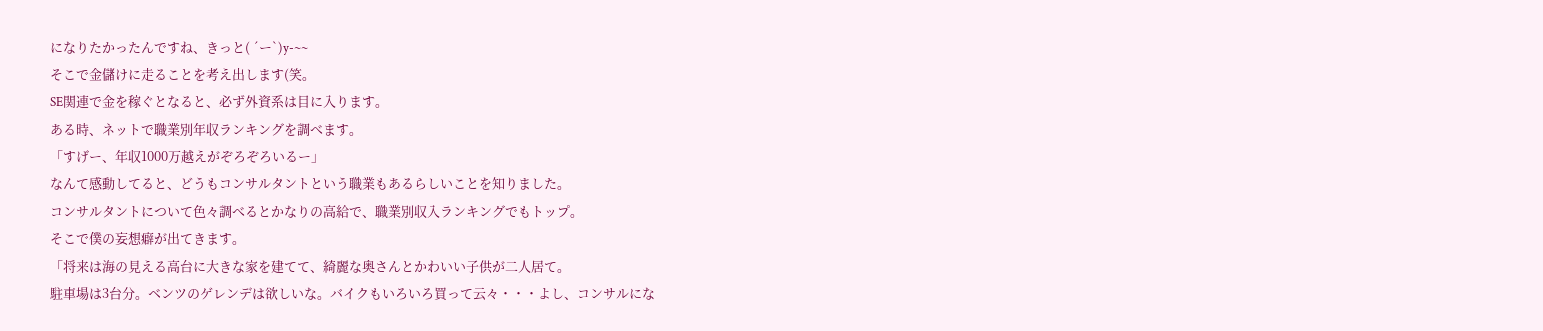になりたかったんですね、きっと( ´ー`)y-~~
そこで金儲けに走ることを考え出します(笑。
SE関連で金を稼ぐとなると、必ず外資系は目に入ります。
ある時、ネットで職業別年収ランキングを調べます。
「すげー、年収1000万越えがぞろぞろいるー」
なんて感動してると、どうもコンサルタントという職業もあるらしいことを知りました。
コンサルタントについて色々調べるとかなりの高給で、職業別収入ランキングでもトップ。
そこで僕の妄想癖が出てきます。
「将来は海の見える高台に大きな家を建てて、綺麗な奥さんとかわいい子供が二人居て。
駐車場は3台分。ベンツのゲレンデは欲しいな。バイクもいろいろ買って云々・・・よし、コンサルにな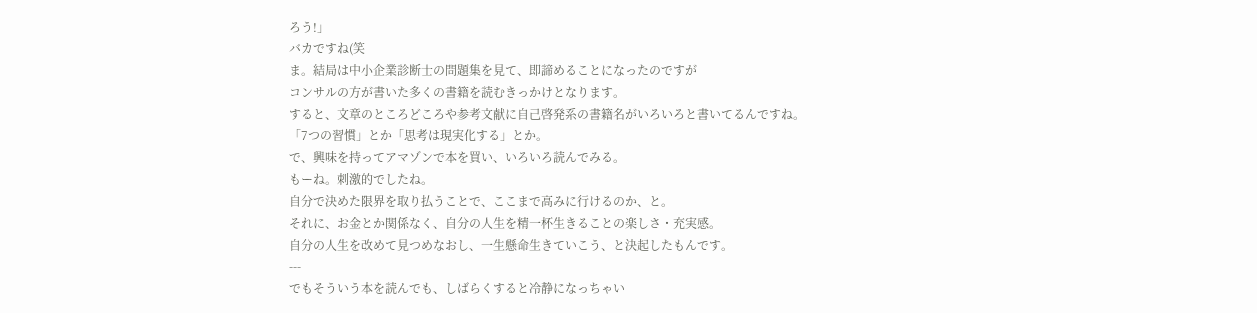ろう!」
バカですね(笑
ま。結局は中小企業診断士の問題集を見て、即諦めることになったのですが
コンサルの方が書いた多くの書籍を読むきっかけとなります。
すると、文章のところどころや参考文献に自己啓発系の書籍名がいろいろと書いてるんですね。
「7つの習慣」とか「思考は現実化する」とか。
で、興味を持ってアマゾンで本を買い、いろいろ読んでみる。
もーね。刺激的でしたね。
自分で決めた限界を取り払うことで、ここまで高みに行けるのか、と。
それに、お金とか関係なく、自分の人生を精一杯生きることの楽しさ・充実感。
自分の人生を改めて見つめなおし、一生懸命生きていこう、と決起したもんです。
---
でもそういう本を読んでも、しばらくすると冷静になっちゃい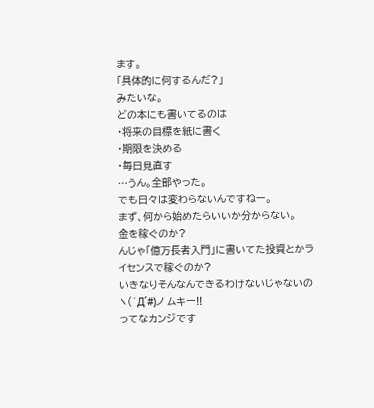ます。
「具体的に何するんだ?」
みたいな。
どの本にも書いてるのは
・将来の目標を紙に書く
・期限を決める
・毎日見直す
…うん。全部やった。
でも日々は変わらないんですねー。
まず、何から始めたらいいか分からない。
金を稼ぐのか?
んじゃ「億万長者入門」に書いてた投資とかライセンスで稼ぐのか?
いきなりそんなんできるわけないじゃないのヽ(`Д´#)ノ ムキー!!
ってなカンジです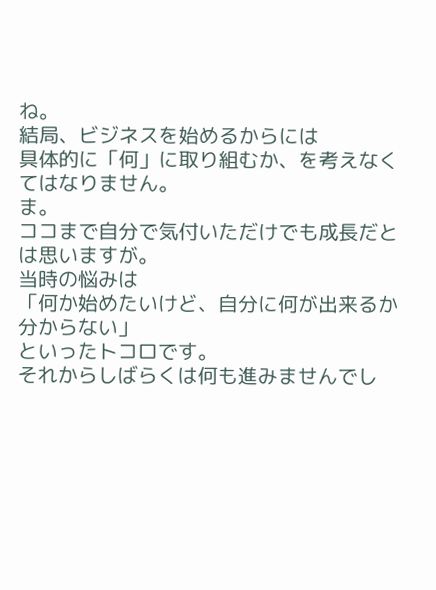ね。
結局、ビジネスを始めるからには
具体的に「何」に取り組むか、を考えなくてはなりません。
ま。
ココまで自分で気付いただけでも成長だとは思いますが。
当時の悩みは
「何か始めたいけど、自分に何が出来るか分からない」
といったトコロです。
それからしばらくは何も進みませんでし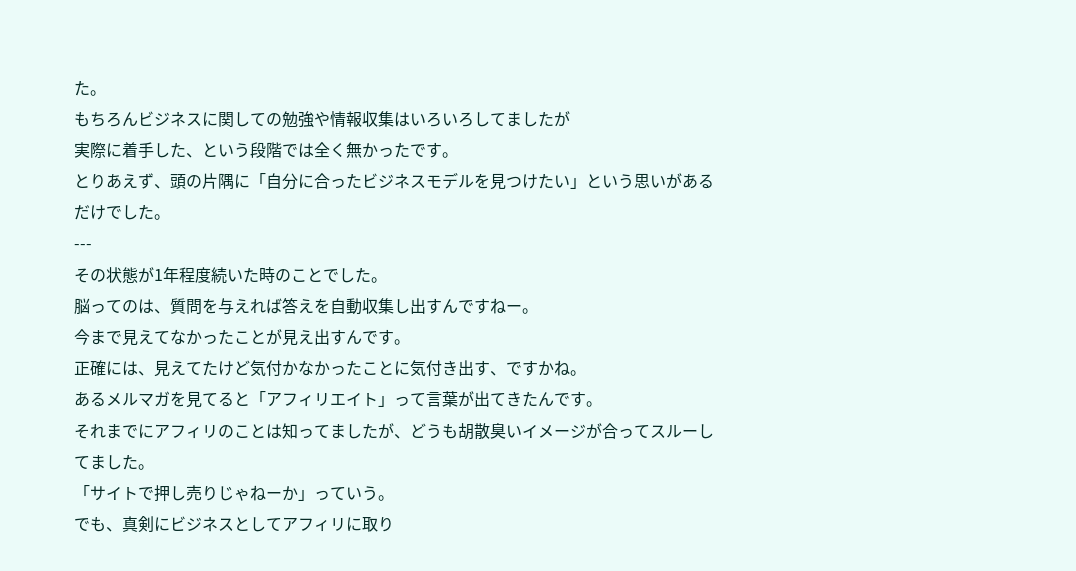た。
もちろんビジネスに関しての勉強や情報収集はいろいろしてましたが
実際に着手した、という段階では全く無かったです。
とりあえず、頭の片隅に「自分に合ったビジネスモデルを見つけたい」という思いがあるだけでした。
---
その状態が1年程度続いた時のことでした。
脳ってのは、質問を与えれば答えを自動収集し出すんですねー。
今まで見えてなかったことが見え出すんです。
正確には、見えてたけど気付かなかったことに気付き出す、ですかね。
あるメルマガを見てると「アフィリエイト」って言葉が出てきたんです。
それまでにアフィリのことは知ってましたが、どうも胡散臭いイメージが合ってスルーしてました。
「サイトで押し売りじゃねーか」っていう。
でも、真剣にビジネスとしてアフィリに取り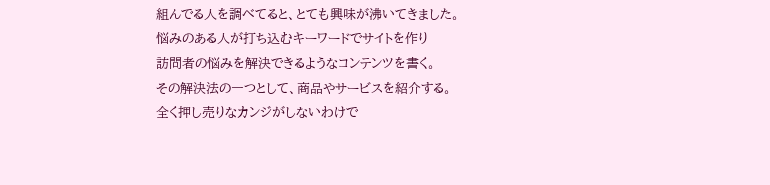組んでる人を調べてると、とても興味が沸いてきました。
悩みのある人が打ち込むキーワードでサイトを作り
訪問者の悩みを解決できるようなコンテンツを書く。
その解決法の一つとして、商品やサービスを紹介する。
全く押し売りなカンジがしないわけで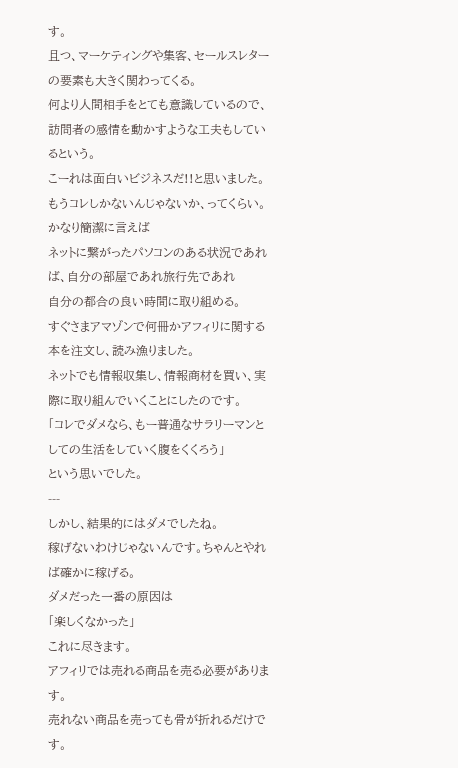す。
且つ、マーケティングや集客、セールスレターの要素も大きく関わってくる。
何より人間相手をとても意識しているので、訪問者の感情を動かすような工夫もしているという。
こーれは面白いビジネスだ!!と思いました。
もうコレしかないんじゃないか、ってくらい。
かなり簡潔に言えば
ネットに繋がったパソコンのある状況であれば、自分の部屋であれ旅行先であれ
自分の都合の良い時間に取り組める。
すぐさまアマゾンで何冊かアフィリに関する本を注文し、読み漁りました。
ネットでも情報収集し、情報商材を買い、実際に取り組んでいくことにしたのです。
「コレでダメなら、もー普通なサラリーマンとしての生活をしていく腹をくくろう」
という思いでした。
---
しかし、結果的にはダメでしたね。
稼げないわけじゃないんです。ちゃんとやれば確かに稼げる。
ダメだった一番の原因は
「楽しくなかった」
これに尽きます。
アフィリでは売れる商品を売る必要があります。
売れない商品を売っても骨が折れるだけです。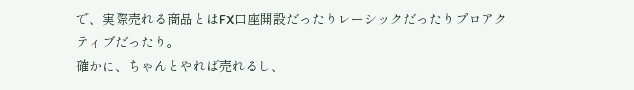で、実際売れる商品とはFX口座開設だったりレーシックだったりプロアクティブだったり。
確かに、ちゃんとやれば売れるし、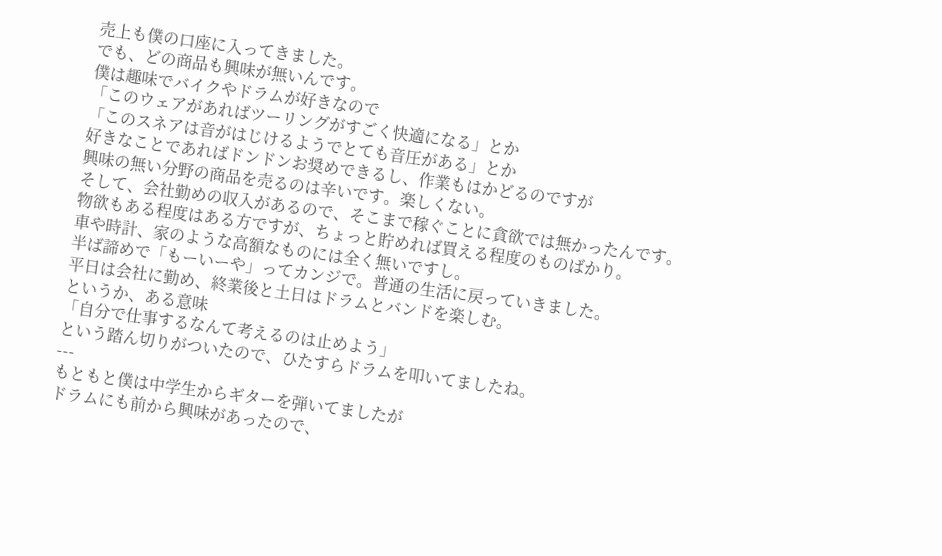売上も僕の口座に入ってきました。
でも、どの商品も興味が無いんです。
僕は趣味でバイクやドラムが好きなので
「このウェアがあればツーリングがすごく快適になる」とか
「このスネアは音がはじけるようでとても音圧がある」とか
好きなことであればドンドンお奨めできるし、作業もはかどるのですが
興味の無い分野の商品を売るのは辛いです。楽しくない。
そして、会社勤めの収入があるので、そこまで稼ぐことに貪欲では無かったんです。
物欲もある程度はある方ですが、ちょっと貯めれば買える程度のものばかり。
車や時計、家のような高額なものには全く無いですし。
半ば諦めで「もーいーや」ってカンジで。普通の生活に戻っていきました。
平日は会社に勤め、終業後と土日はドラムとバンドを楽しむ。
というか、ある意味
「自分で仕事するなんて考えるのは止めよう」
という踏ん切りがついたので、ひたすらドラムを叩いてましたね。
---
もともと僕は中学生からギターを弾いてましたが
ドラムにも前から興味があったので、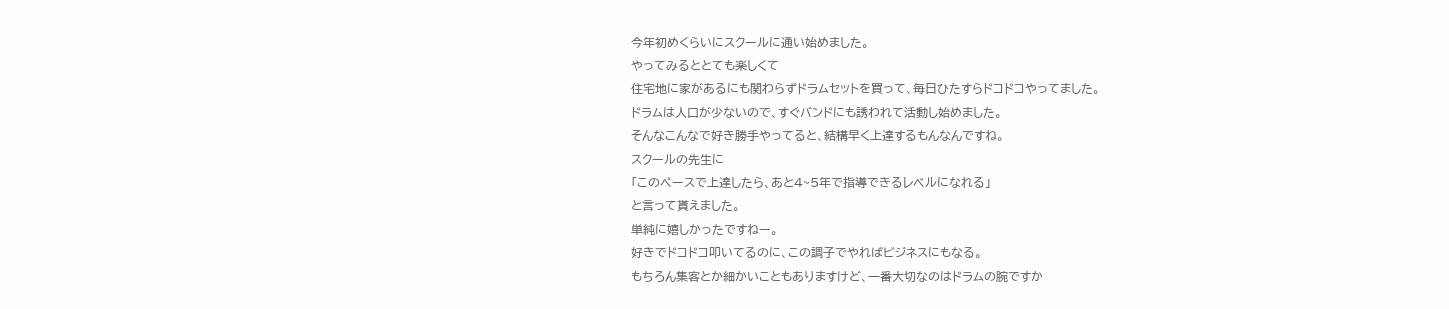今年初めくらいにスクールに通い始めました。
やってみるととても楽しくて
住宅地に家があるにも関わらずドラムセットを買って、毎日ひたすらドコドコやってました。
ドラムは人口が少ないので、すぐバンドにも誘われて活動し始めました。
そんなこんなで好き勝手やってると、結構早く上達するもんなんですね。
スクールの先生に
「このペースで上達したら、あと4~5年で指導できるレベルになれる」
と言って貰えました。
単純に嬉しかったですねー。
好きでドコドコ叩いてるのに、この調子でやればビジネスにもなる。
もちろん集客とか細かいこともありますけど、一番大切なのはドラムの腕ですか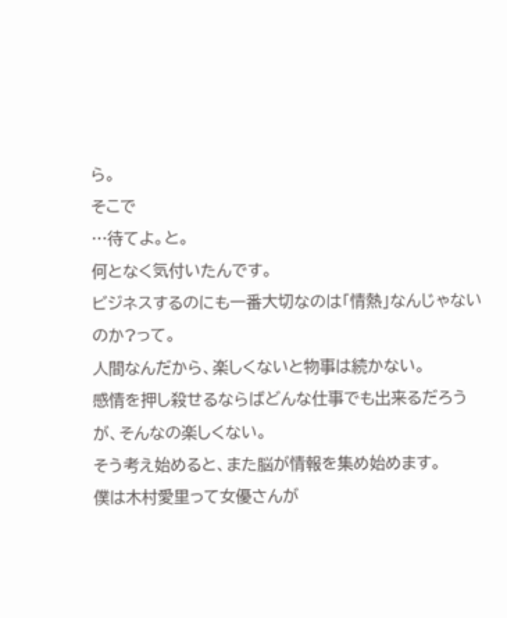ら。
そこで
…待てよ。と。
何となく気付いたんです。
ビジネスするのにも一番大切なのは「情熱」なんじゃないのか?って。
人間なんだから、楽しくないと物事は続かない。
感情を押し殺せるならばどんな仕事でも出来るだろうが、そんなの楽しくない。
そう考え始めると、また脳が情報を集め始めます。
僕は木村愛里って女優さんが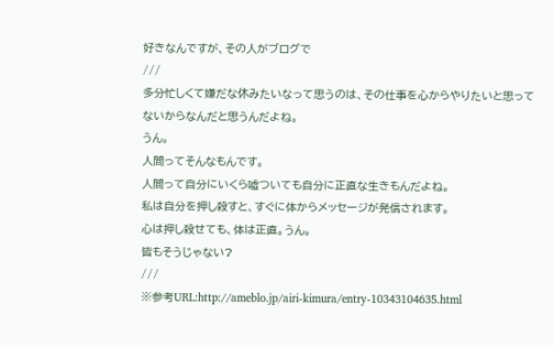好きなんですが、その人がブログで
///
多分忙しくて嫌だな休みたいなって思うのは、その仕事を心からやりたいと思ってないからなんだと思うんだよね。
うん。
人間ってそんなもんです。
人間って自分にいくら嘘ついても自分に正直な生きもんだよね。
私は自分を押し殺すと、すぐに体からメッセージが発信されます。
心は押し殺せても、体は正直。うん。
皆もそうじゃない?
///
※参考URL:http://ameblo.jp/airi-kimura/entry-10343104635.html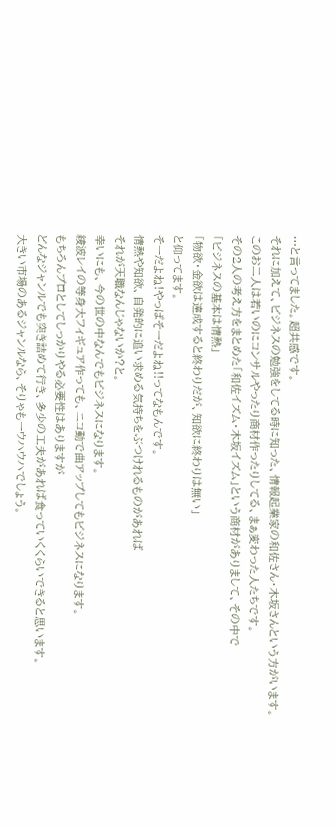…と言ってました。超共感です。
それに加えて、ビジネスの勉強をしてる時に知った、情報起業家の和佐さん・木坂さんという方がいます。
このお二人は若いのにコンサルやったり商材作ったりしてる、まぁ変わった人たちです。
その2人の考え方をまとめた「和佐イズム・木坂イズム」という商材がありまして、その中で
「ビジネスの基本は情熱」
「物欲・金欲は達成すると終わりだが、知欲に終わりは無い」
と仰ってます。
そーだよね!やっぱそーだよね!!ってなもんです。
情熱や知欲、自発的に追い求める気持ちをぶつけれるものがあれば
それが天職なんじゃないか?と。
幸いにも、今の世の中なんでもビジネスになります。
綾波レイの等身大フィギュア作っても、ニコ動で曲アップしてもビジネスになります。
もちろんプロとしてしっかりやる必要性はありますが
どんなジャンルでも突き詰めて行き、多少の工夫があれば食っていくくらいできると思います。
大きい市場のあるジャンルなら、そりゃもーウハウハでしょう。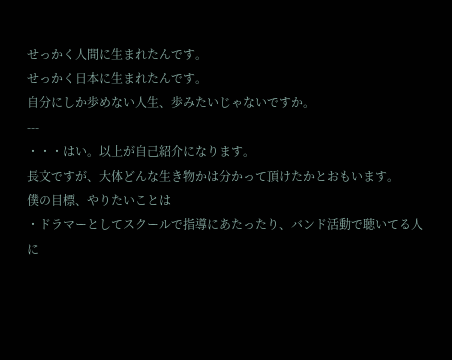せっかく人間に生まれたんです。
せっかく日本に生まれたんです。
自分にしか歩めない人生、歩みたいじゃないですか。
---
・・・はい。以上が自己紹介になります。
長文ですが、大体どんな生き物かは分かって頂けたかとおもいます。
僕の目標、やりたいことは
・ドラマーとしてスクールで指導にあたったり、バンド活動で聴いてる人に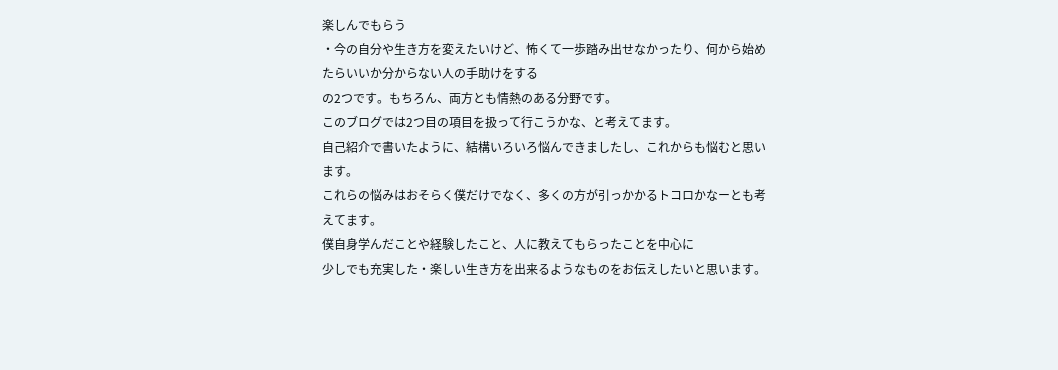楽しんでもらう
・今の自分や生き方を変えたいけど、怖くて一歩踏み出せなかったり、何から始めたらいいか分からない人の手助けをする
の2つです。もちろん、両方とも情熱のある分野です。
このブログでは2つ目の項目を扱って行こうかな、と考えてます。
自己紹介で書いたように、結構いろいろ悩んできましたし、これからも悩むと思います。
これらの悩みはおそらく僕だけでなく、多くの方が引っかかるトコロかなーとも考えてます。
僕自身学んだことや経験したこと、人に教えてもらったことを中心に
少しでも充実した・楽しい生き方を出来るようなものをお伝えしたいと思います。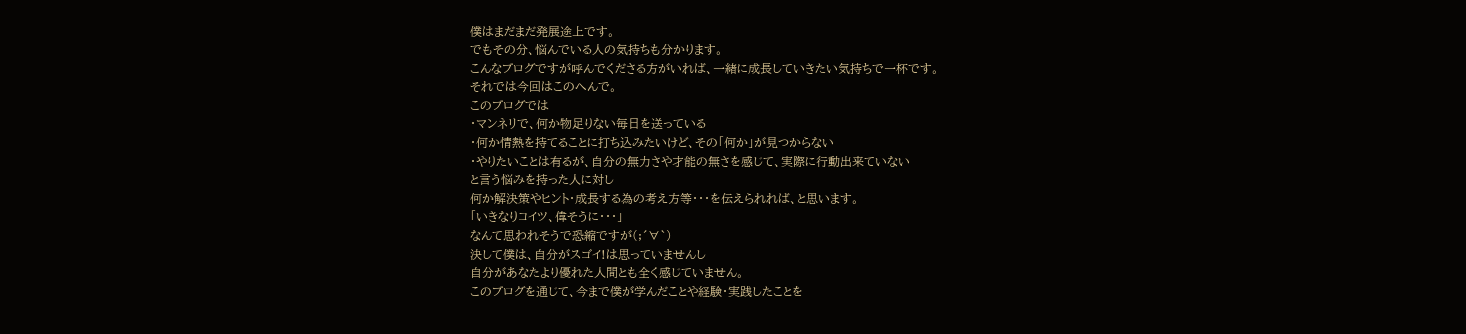僕はまだまだ発展途上です。
でもその分、悩んでいる人の気持ちも分かります。
こんなブログですが呼んでくださる方がいれば、一緒に成長していきたい気持ちで一杯です。
それでは今回はこのへんで。
このブログでは
・マンネリで、何か物足りない毎日を送っている
・何か情熱を持てることに打ち込みたいけど、その「何か」が見つからない
・やりたいことは有るが、自分の無力さや才能の無さを感じて、実際に行動出来ていない
と言う悩みを持った人に対し
何か解決策やヒント・成長する為の考え方等・・・を伝えられれば、と思います。
「いきなりコイツ、偉そうに・・・」
なんて思われそうで恐縮ですが(;´∀`)
決して僕は、自分がスゴイ!は思っていませんし
自分があなたより優れた人間とも全く感じていません。
このブログを通じて、今まで僕が学んだことや経験・実践したことを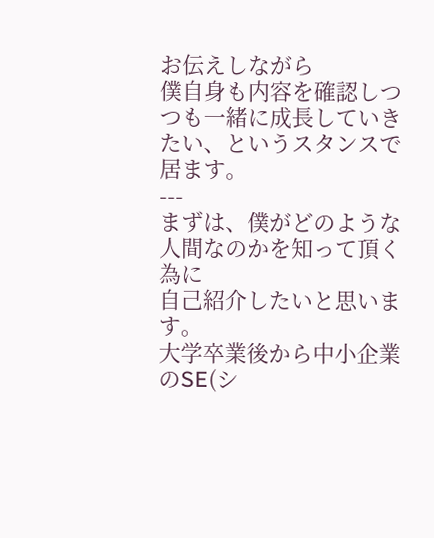お伝えしながら
僕自身も内容を確認しつつも一緒に成長していきたい、というスタンスで居ます。
---
まずは、僕がどのような人間なのかを知って頂く為に
自己紹介したいと思います。
大学卒業後から中小企業のSE(シ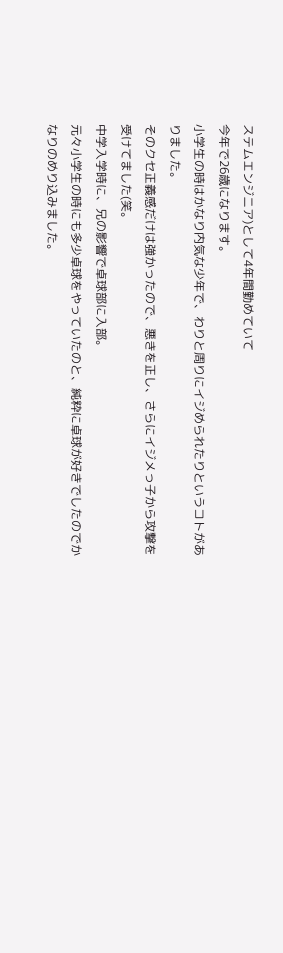ステムエンジニア)として4年間勤めていて
今年で26歳になります。
小学生の時はかなり内気な少年で、わりと周りにイジめられたりというコトがありました。
そのクセ正義感だけは強かったので、悪きを正し、さらにイジメっ子から攻撃を受けてました(笑。
中学入学時に、兄の影響で卓球部に入部。
元々小学生の時にも多少卓球をやっていたのと、純粋に卓球が好きでしたのでかなりのめり込みました。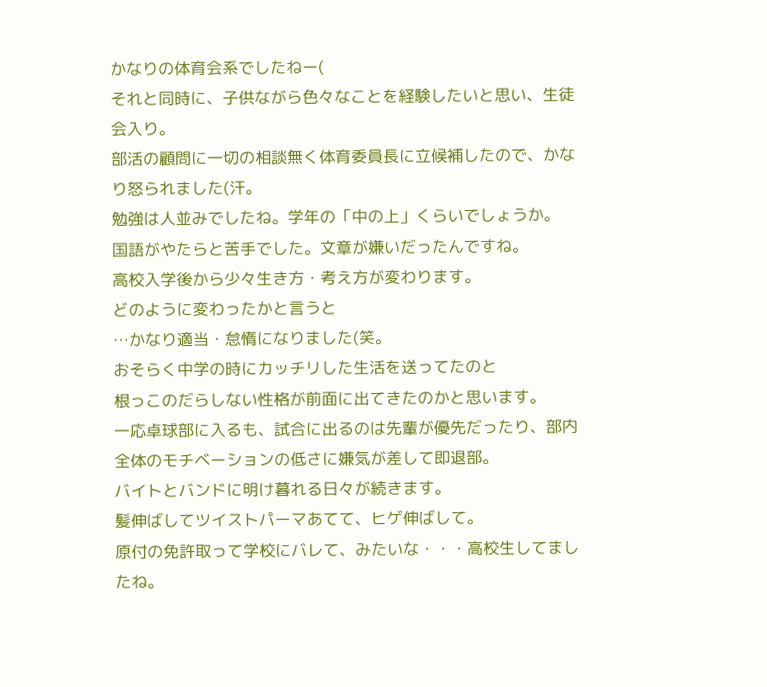かなりの体育会系でしたねー(
それと同時に、子供ながら色々なことを経験したいと思い、生徒会入り。
部活の顧問に一切の相談無く体育委員長に立候補したので、かなり怒られました(汗。
勉強は人並みでしたね。学年の「中の上」くらいでしょうか。
国語がやたらと苦手でした。文章が嫌いだったんですね。
高校入学後から少々生き方・考え方が変わります。
どのように変わったかと言うと
…かなり適当・怠惰になりました(笑。
おそらく中学の時にカッチリした生活を送ってたのと
根っこのだらしない性格が前面に出てきたのかと思います。
一応卓球部に入るも、試合に出るのは先輩が優先だったり、部内全体のモチベーションの低さに嫌気が差して即退部。
バイトとバンドに明け暮れる日々が続きます。
髪伸ばしてツイストパーマあてて、ヒゲ伸ばして。
原付の免許取って学校にバレて、みたいな・・・高校生してましたね。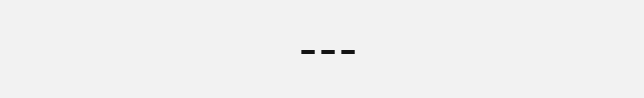---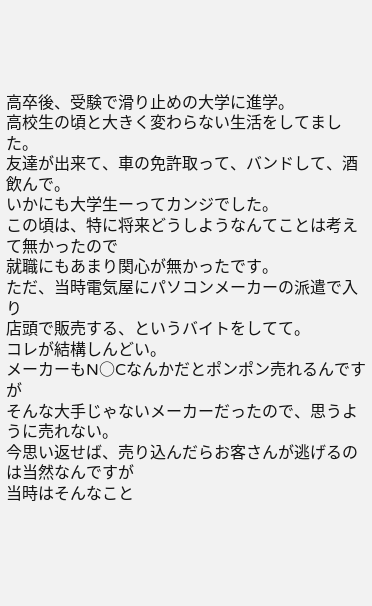高卒後、受験で滑り止めの大学に進学。
高校生の頃と大きく変わらない生活をしてました。
友達が出来て、車の免許取って、バンドして、酒飲んで。
いかにも大学生ーってカンジでした。
この頃は、特に将来どうしようなんてことは考えて無かったので
就職にもあまり関心が無かったです。
ただ、当時電気屋にパソコンメーカーの派遣で入り
店頭で販売する、というバイトをしてて。
コレが結構しんどい。
メーカーもN○Cなんかだとポンポン売れるんですが
そんな大手じゃないメーカーだったので、思うように売れない。
今思い返せば、売り込んだらお客さんが逃げるのは当然なんですが
当時はそんなこと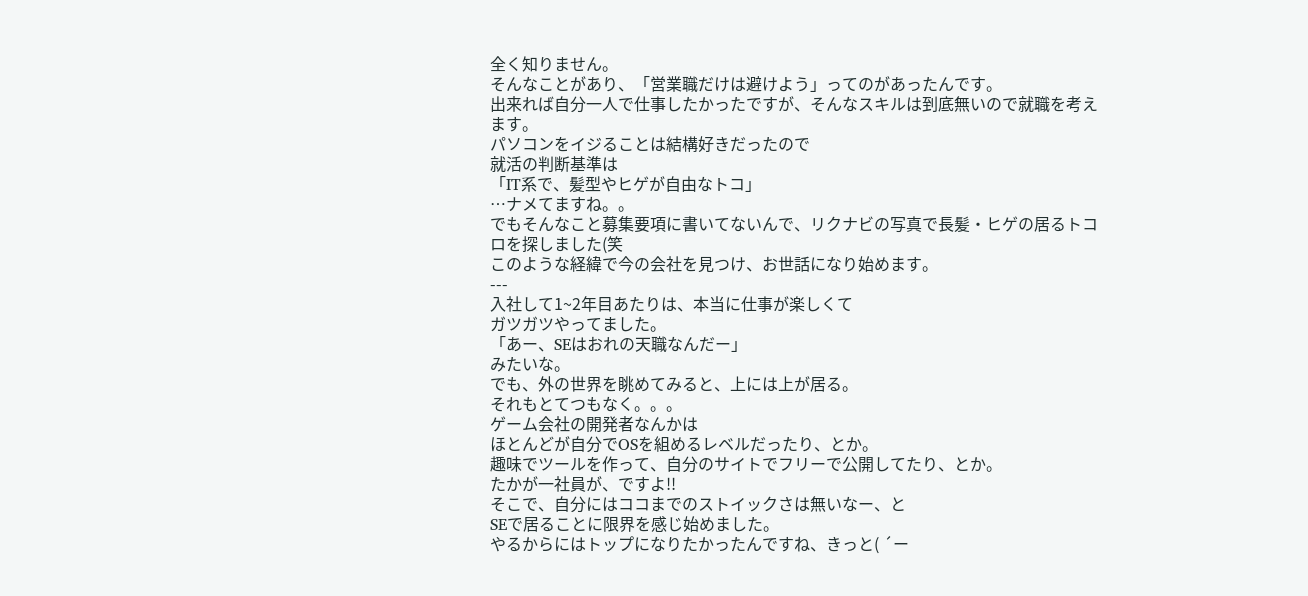全く知りません。
そんなことがあり、「営業職だけは避けよう」ってのがあったんです。
出来れば自分一人で仕事したかったですが、そんなスキルは到底無いので就職を考えます。
パソコンをイジることは結構好きだったので
就活の判断基準は
「IT系で、髪型やヒゲが自由なトコ」
…ナメてますね。。
でもそんなこと募集要項に書いてないんで、リクナビの写真で長髪・ヒゲの居るトコロを探しました(笑
このような経緯で今の会社を見つけ、お世話になり始めます。
---
入社して1~2年目あたりは、本当に仕事が楽しくて
ガツガツやってました。
「あー、SEはおれの天職なんだー」
みたいな。
でも、外の世界を眺めてみると、上には上が居る。
それもとてつもなく。。。
ゲーム会社の開発者なんかは
ほとんどが自分でOSを組めるレベルだったり、とか。
趣味でツールを作って、自分のサイトでフリーで公開してたり、とか。
たかが一社員が、ですよ!!
そこで、自分にはココまでのストイックさは無いなー、と
SEで居ることに限界を感じ始めました。
やるからにはトップになりたかったんですね、きっと( ´ー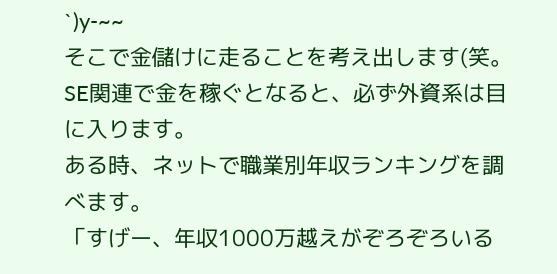`)y-~~
そこで金儲けに走ることを考え出します(笑。
SE関連で金を稼ぐとなると、必ず外資系は目に入ります。
ある時、ネットで職業別年収ランキングを調べます。
「すげー、年収1000万越えがぞろぞろいる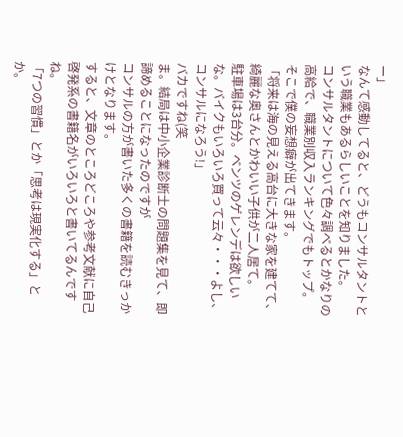ー」
なんて感動してると、どうもコンサルタントという職業もあるらしいことを知りました。
コンサルタントについて色々調べるとかなりの高給で、職業別収入ランキングでもトップ。
そこで僕の妄想癖が出てきます。
「将来は海の見える高台に大きな家を建てて、綺麗な奥さんとかわいい子供が二人居て。
駐車場は3台分。ベンツのゲレンデは欲しいな。バイクもいろいろ買って云々・・・よし、コンサルになろう!」
バカですね(笑
ま。結局は中小企業診断士の問題集を見て、即諦めることになったのですが
コンサルの方が書いた多くの書籍を読むきっかけとなります。
すると、文章のところどころや参考文献に自己啓発系の書籍名がいろいろと書いてるんですね。
「7つの習慣」とか「思考は現実化する」とか。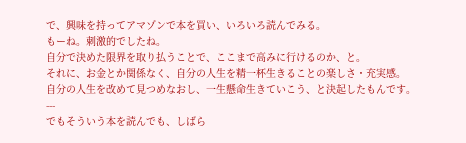で、興味を持ってアマゾンで本を買い、いろいろ読んでみる。
もーね。刺激的でしたね。
自分で決めた限界を取り払うことで、ここまで高みに行けるのか、と。
それに、お金とか関係なく、自分の人生を精一杯生きることの楽しさ・充実感。
自分の人生を改めて見つめなおし、一生懸命生きていこう、と決起したもんです。
---
でもそういう本を読んでも、しばら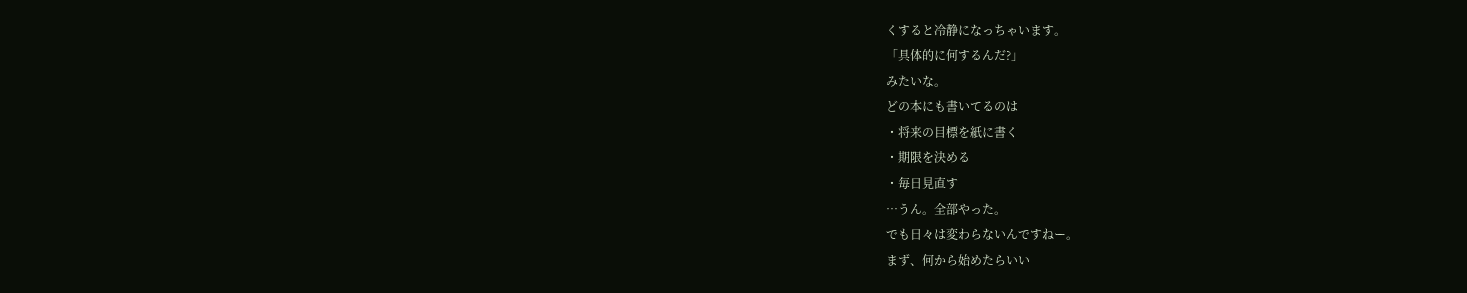くすると冷静になっちゃいます。
「具体的に何するんだ?」
みたいな。
どの本にも書いてるのは
・将来の目標を紙に書く
・期限を決める
・毎日見直す
…うん。全部やった。
でも日々は変わらないんですねー。
まず、何から始めたらいい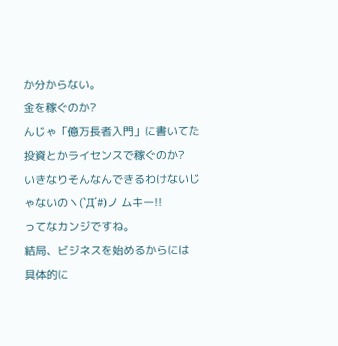か分からない。
金を稼ぐのか?
んじゃ「億万長者入門」に書いてた投資とかライセンスで稼ぐのか?
いきなりそんなんできるわけないじゃないのヽ(`Д´#)ノ ムキー!!
ってなカンジですね。
結局、ビジネスを始めるからには
具体的に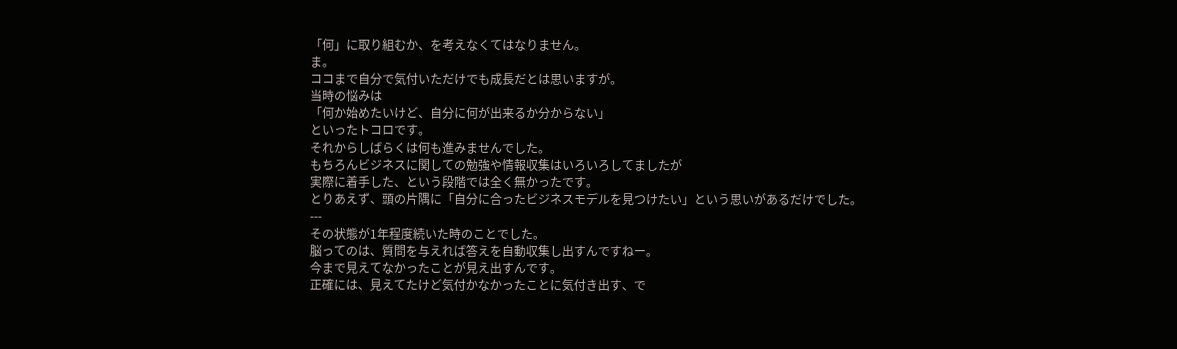「何」に取り組むか、を考えなくてはなりません。
ま。
ココまで自分で気付いただけでも成長だとは思いますが。
当時の悩みは
「何か始めたいけど、自分に何が出来るか分からない」
といったトコロです。
それからしばらくは何も進みませんでした。
もちろんビジネスに関しての勉強や情報収集はいろいろしてましたが
実際に着手した、という段階では全く無かったです。
とりあえず、頭の片隅に「自分に合ったビジネスモデルを見つけたい」という思いがあるだけでした。
---
その状態が1年程度続いた時のことでした。
脳ってのは、質問を与えれば答えを自動収集し出すんですねー。
今まで見えてなかったことが見え出すんです。
正確には、見えてたけど気付かなかったことに気付き出す、で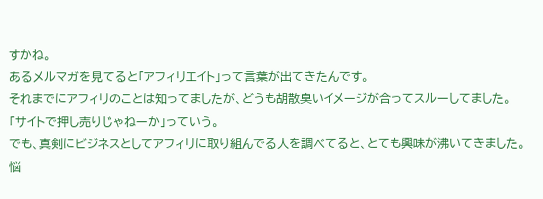すかね。
あるメルマガを見てると「アフィリエイト」って言葉が出てきたんです。
それまでにアフィリのことは知ってましたが、どうも胡散臭いイメージが合ってスルーしてました。
「サイトで押し売りじゃねーか」っていう。
でも、真剣にビジネスとしてアフィリに取り組んでる人を調べてると、とても興味が沸いてきました。
悩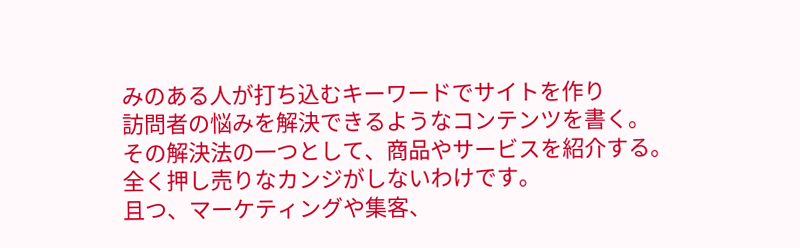みのある人が打ち込むキーワードでサイトを作り
訪問者の悩みを解決できるようなコンテンツを書く。
その解決法の一つとして、商品やサービスを紹介する。
全く押し売りなカンジがしないわけです。
且つ、マーケティングや集客、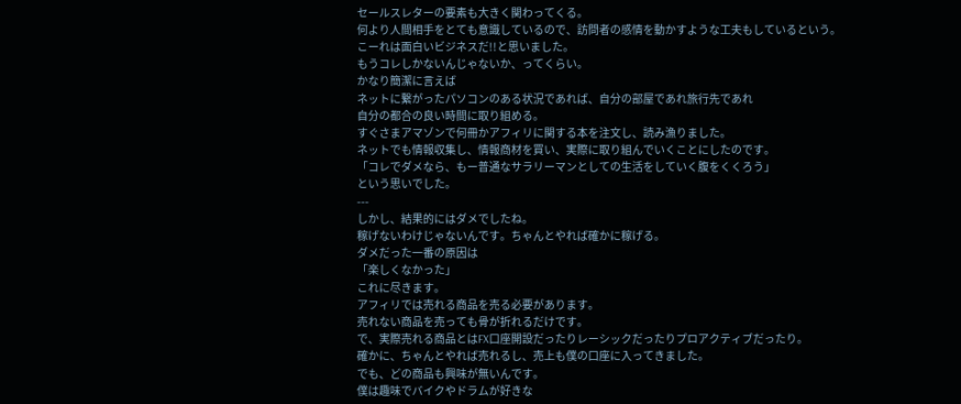セールスレターの要素も大きく関わってくる。
何より人間相手をとても意識しているので、訪問者の感情を動かすような工夫もしているという。
こーれは面白いビジネスだ!!と思いました。
もうコレしかないんじゃないか、ってくらい。
かなり簡潔に言えば
ネットに繋がったパソコンのある状況であれば、自分の部屋であれ旅行先であれ
自分の都合の良い時間に取り組める。
すぐさまアマゾンで何冊かアフィリに関する本を注文し、読み漁りました。
ネットでも情報収集し、情報商材を買い、実際に取り組んでいくことにしたのです。
「コレでダメなら、もー普通なサラリーマンとしての生活をしていく腹をくくろう」
という思いでした。
---
しかし、結果的にはダメでしたね。
稼げないわけじゃないんです。ちゃんとやれば確かに稼げる。
ダメだった一番の原因は
「楽しくなかった」
これに尽きます。
アフィリでは売れる商品を売る必要があります。
売れない商品を売っても骨が折れるだけです。
で、実際売れる商品とはFX口座開設だったりレーシックだったりプロアクティブだったり。
確かに、ちゃんとやれば売れるし、売上も僕の口座に入ってきました。
でも、どの商品も興味が無いんです。
僕は趣味でバイクやドラムが好きな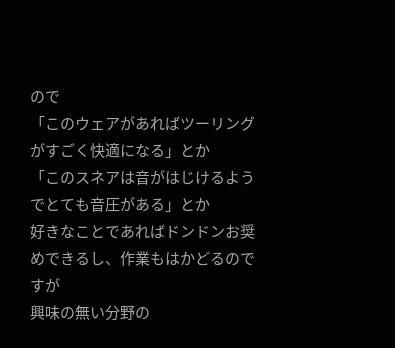ので
「このウェアがあればツーリングがすごく快適になる」とか
「このスネアは音がはじけるようでとても音圧がある」とか
好きなことであればドンドンお奨めできるし、作業もはかどるのですが
興味の無い分野の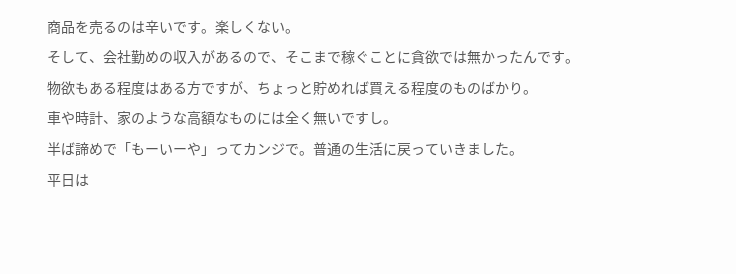商品を売るのは辛いです。楽しくない。
そして、会社勤めの収入があるので、そこまで稼ぐことに貪欲では無かったんです。
物欲もある程度はある方ですが、ちょっと貯めれば買える程度のものばかり。
車や時計、家のような高額なものには全く無いですし。
半ば諦めで「もーいーや」ってカンジで。普通の生活に戻っていきました。
平日は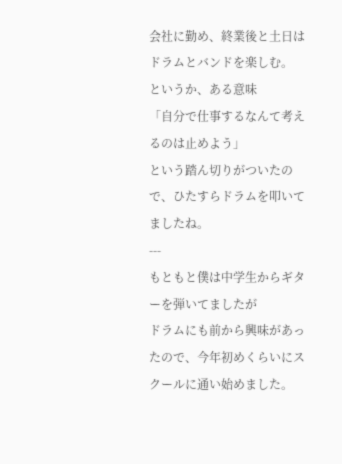会社に勤め、終業後と土日はドラムとバンドを楽しむ。
というか、ある意味
「自分で仕事するなんて考えるのは止めよう」
という踏ん切りがついたので、ひたすらドラムを叩いてましたね。
---
もともと僕は中学生からギターを弾いてましたが
ドラムにも前から興味があったので、今年初めくらいにスクールに通い始めました。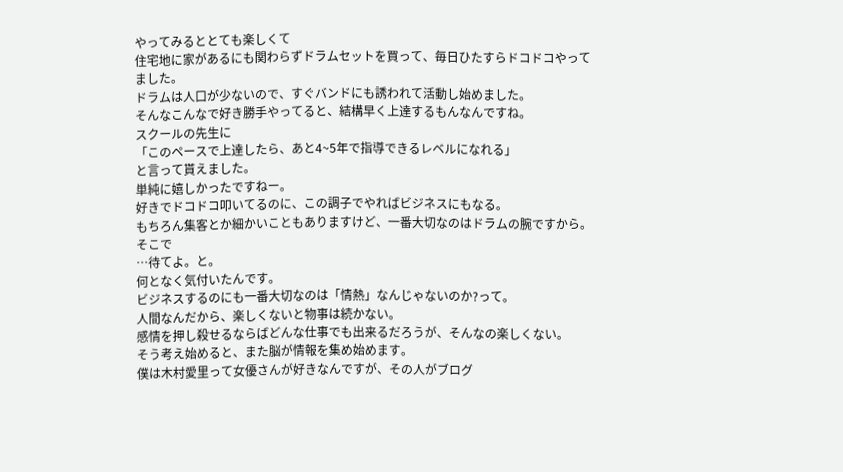やってみるととても楽しくて
住宅地に家があるにも関わらずドラムセットを買って、毎日ひたすらドコドコやってました。
ドラムは人口が少ないので、すぐバンドにも誘われて活動し始めました。
そんなこんなで好き勝手やってると、結構早く上達するもんなんですね。
スクールの先生に
「このペースで上達したら、あと4~5年で指導できるレベルになれる」
と言って貰えました。
単純に嬉しかったですねー。
好きでドコドコ叩いてるのに、この調子でやればビジネスにもなる。
もちろん集客とか細かいこともありますけど、一番大切なのはドラムの腕ですから。
そこで
…待てよ。と。
何となく気付いたんです。
ビジネスするのにも一番大切なのは「情熱」なんじゃないのか?って。
人間なんだから、楽しくないと物事は続かない。
感情を押し殺せるならばどんな仕事でも出来るだろうが、そんなの楽しくない。
そう考え始めると、また脳が情報を集め始めます。
僕は木村愛里って女優さんが好きなんですが、その人がブログ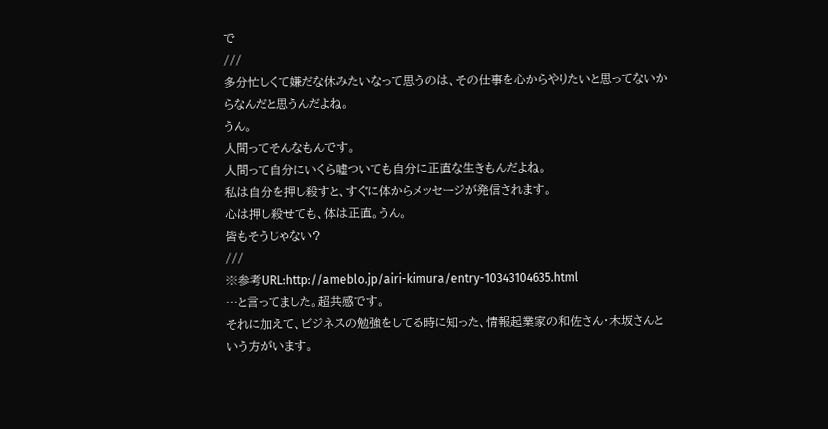で
///
多分忙しくて嫌だな休みたいなって思うのは、その仕事を心からやりたいと思ってないからなんだと思うんだよね。
うん。
人間ってそんなもんです。
人間って自分にいくら嘘ついても自分に正直な生きもんだよね。
私は自分を押し殺すと、すぐに体からメッセージが発信されます。
心は押し殺せても、体は正直。うん。
皆もそうじゃない?
///
※参考URL:http://ameblo.jp/airi-kimura/entry-10343104635.html
…と言ってました。超共感です。
それに加えて、ビジネスの勉強をしてる時に知った、情報起業家の和佐さん・木坂さんという方がいます。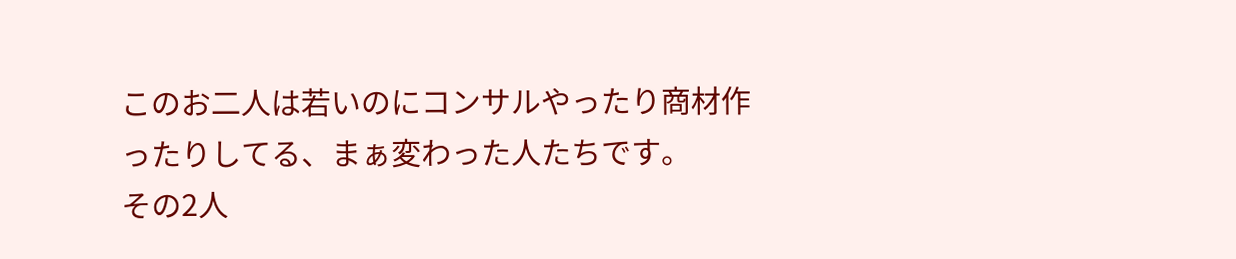このお二人は若いのにコンサルやったり商材作ったりしてる、まぁ変わった人たちです。
その2人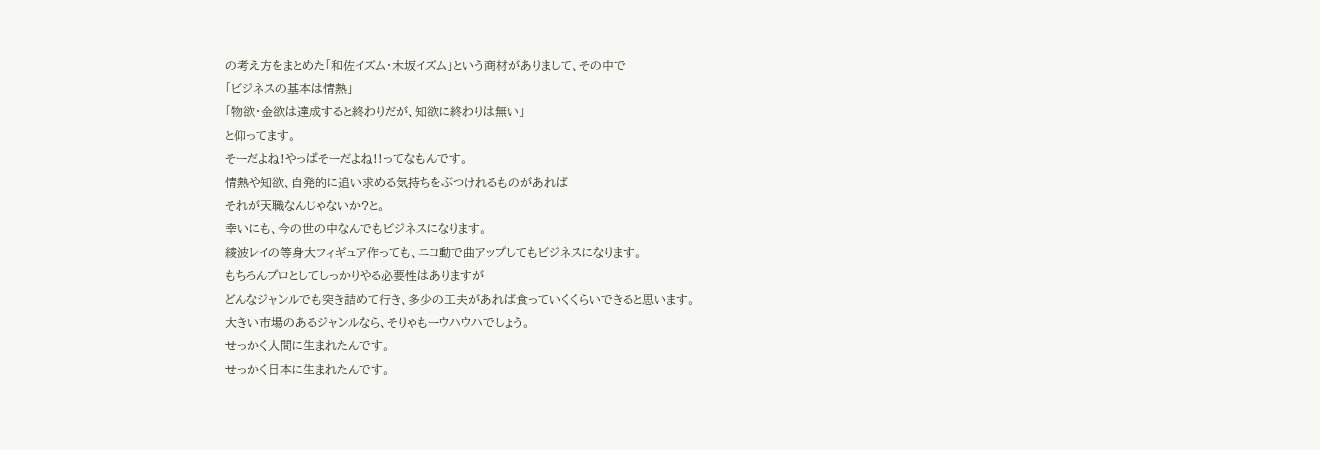の考え方をまとめた「和佐イズム・木坂イズム」という商材がありまして、その中で
「ビジネスの基本は情熱」
「物欲・金欲は達成すると終わりだが、知欲に終わりは無い」
と仰ってます。
そーだよね!やっぱそーだよね!!ってなもんです。
情熱や知欲、自発的に追い求める気持ちをぶつけれるものがあれば
それが天職なんじゃないか?と。
幸いにも、今の世の中なんでもビジネスになります。
綾波レイの等身大フィギュア作っても、ニコ動で曲アップしてもビジネスになります。
もちろんプロとしてしっかりやる必要性はありますが
どんなジャンルでも突き詰めて行き、多少の工夫があれば食っていくくらいできると思います。
大きい市場のあるジャンルなら、そりゃもーウハウハでしょう。
せっかく人間に生まれたんです。
せっかく日本に生まれたんです。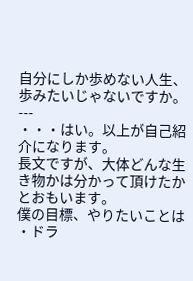自分にしか歩めない人生、歩みたいじゃないですか。
---
・・・はい。以上が自己紹介になります。
長文ですが、大体どんな生き物かは分かって頂けたかとおもいます。
僕の目標、やりたいことは
・ドラ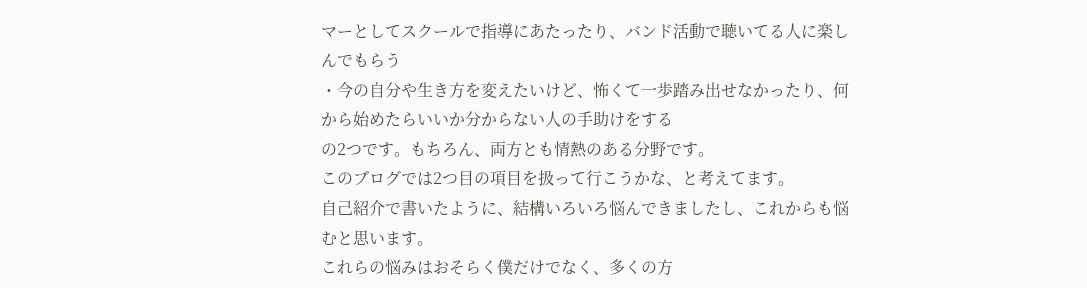マーとしてスクールで指導にあたったり、バンド活動で聴いてる人に楽しんでもらう
・今の自分や生き方を変えたいけど、怖くて一歩踏み出せなかったり、何から始めたらいいか分からない人の手助けをする
の2つです。もちろん、両方とも情熱のある分野です。
このブログでは2つ目の項目を扱って行こうかな、と考えてます。
自己紹介で書いたように、結構いろいろ悩んできましたし、これからも悩むと思います。
これらの悩みはおそらく僕だけでなく、多くの方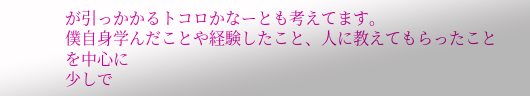が引っかかるトコロかなーとも考えてます。
僕自身学んだことや経験したこと、人に教えてもらったことを中心に
少しで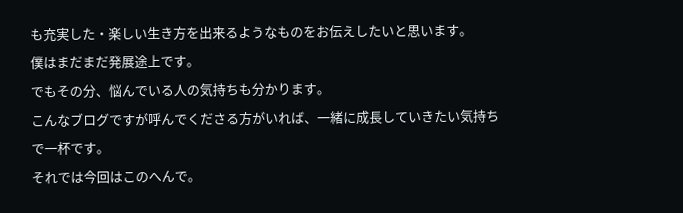も充実した・楽しい生き方を出来るようなものをお伝えしたいと思います。
僕はまだまだ発展途上です。
でもその分、悩んでいる人の気持ちも分かります。
こんなブログですが呼んでくださる方がいれば、一緒に成長していきたい気持ちで一杯です。
それでは今回はこのへんで。